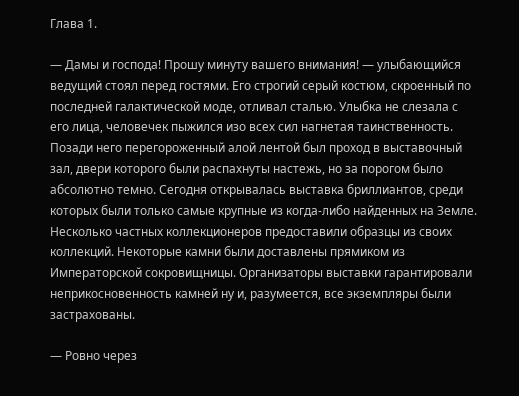Глава 1.

— Дамы и господа! Прошу минуту вашего внимания! — улыбающийся ведущий стоял перед гостями. Его строгий серый костюм, скроенный по последней галактической моде, отливал сталью. Улыбка не слезала с его лица, человечек пыжился изо всех сил нагнетая таинственность. Позади него перегороженный алой лентой был проход в выставочный зал, двери которого были распахнуты настежь, но за порогом было абсолютно темно. Сегодня открывалась выставка бриллиантов, среди которых были только самые крупные из когда-либо найденных на Земле. Несколько частных коллекционеров предоставили образцы из своих коллекций. Некоторые камни были доставлены прямиком из Императорской сокровищницы. Организаторы выставки гарантировали неприкосновенность камней ну и, разумеется, все экземпляры были застрахованы.

— Ровно через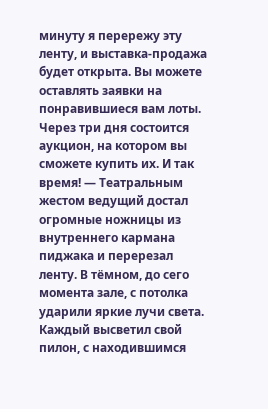минуту я перережу эту ленту, и выставка-продажа будет открыта. Вы можете оставлять заявки на понравившиеся вам лоты. Через три дня состоится аукцион, на котором вы сможете купить их. И так время! — Театральным жестом ведущий достал огромные ножницы из внутреннего кармана пиджака и перерезал ленту. В тёмном, до сего момента зале, с потолка ударили яркие лучи света. Каждый высветил свой пилон, с находившимся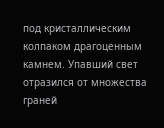под кристаллическим колпаком драгоценным камнем. Упавший свет отразился от множества граней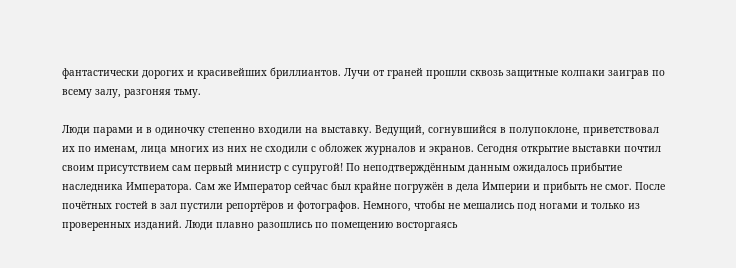фантастически дорогих и красивейших бриллиантов. Лучи от граней прошли сквозь защитные колпаки заиграв по всему залу, разгоняя тьму.

Люди парами и в одиночку степенно входили на выставку. Ведущий, согнувшийся в полупоклоне, приветствовал их по именам, лица многих из них не сходили с обложек журналов и экранов. Сегодня открытие выставки почтил своим присутствием сам первый министр с супругой! По неподтверждённым данным ожидалось прибытие наследника Императора. Сам же Император сейчас был крайне погружён в дела Империи и прибыть не смог. После почётных гостей в зал пустили репортёров и фотографов. Немного, чтобы не мешались под ногами и только из проверенных изданий. Люди плавно разошлись по помещению восторгаясь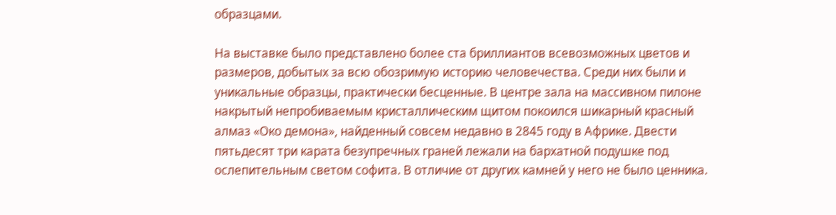образцами.

На выставке было представлено более ста бриллиантов всевозможных цветов и размеров, добытых за всю обозримую историю человечества. Среди них были и уникальные образцы, практически бесценные. В центре зала на массивном пилоне накрытый непробиваемым кристаллическим щитом покоился шикарный красный алмаз «Око демона», найденный совсем недавно в 2845 году в Африке. Двести пятьдесят три карата безупречных граней лежали на бархатной подушке под ослепительным светом софита. В отличие от других камней у него не было ценника.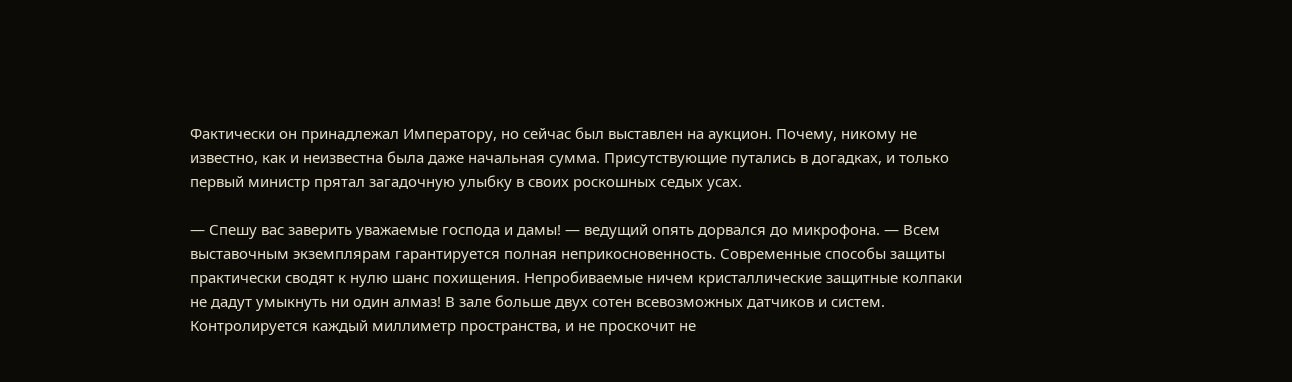Фактически он принадлежал Императору, но сейчас был выставлен на аукцион. Почему, никому не известно, как и неизвестна была даже начальная сумма. Присутствующие путались в догадках, и только первый министр прятал загадочную улыбку в своих роскошных седых усах.

— Спешу вас заверить уважаемые господа и дамы! — ведущий опять дорвался до микрофона. — Всем выставочным экземплярам гарантируется полная неприкосновенность. Современные способы защиты практически сводят к нулю шанс похищения. Непробиваемые ничем кристаллические защитные колпаки не дадут умыкнуть ни один алмаз! В зале больше двух сотен всевозможных датчиков и систем. Контролируется каждый миллиметр пространства, и не проскочит не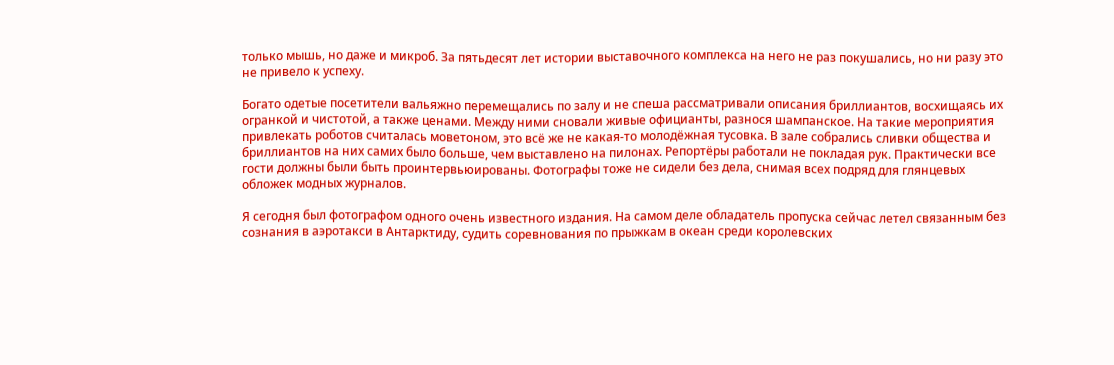только мышь, но даже и микроб. За пятьдесят лет истории выставочного комплекса на него не раз покушались, но ни разу это не привело к успеху.

Богато одетые посетители вальяжно перемещались по залу и не спеша рассматривали описания бриллиантов, восхищаясь их огранкой и чистотой, а также ценами. Между ними сновали живые официанты, разнося шампанское. На такие мероприятия привлекать роботов считалась моветоном, это всё же не какая-то молодёжная тусовка. В зале собрались сливки общества и бриллиантов на них самих было больше, чем выставлено на пилонах. Репортёры работали не покладая рук. Практически все гости должны были быть проинтервьюированы. Фотографы тоже не сидели без дела, снимая всех подряд для глянцевых обложек модных журналов.

Я сегодня был фотографом одного очень известного издания. На самом деле обладатель пропуска сейчас летел связанным без сознания в аэротакси в Антарктиду, судить соревнования по прыжкам в океан среди королевских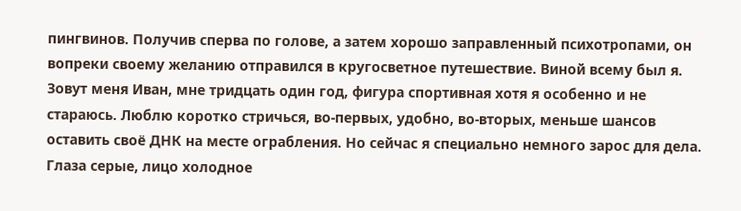пингвинов. Получив сперва по голове, а затем хорошо заправленный психотропами, он вопреки своему желанию отправился в кругосветное путешествие. Виной всему был я. Зовут меня Иван, мне тридцать один год, фигура спортивная хотя я особенно и не стараюсь. Люблю коротко стричься, во-первых, удобно, во-вторых, меньше шансов оставить своё ДНК на месте ограбления. Но сейчас я специально немного зарос для дела. Глаза серые, лицо холодное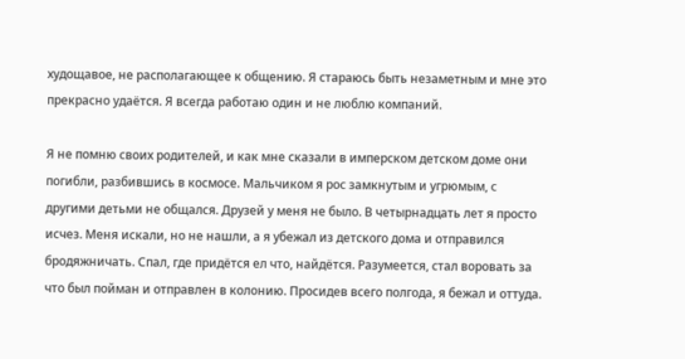худощавое, не располагающее к общению. Я стараюсь быть незаметным и мне это прекрасно удаётся. Я всегда работаю один и не люблю компаний.

Я не помню своих родителей, и как мне сказали в имперском детском доме они погибли, разбившись в космосе. Мальчиком я рос замкнутым и угрюмым, с другими детьми не общался. Друзей у меня не было. В четырнадцать лет я просто исчез. Меня искали, но не нашли, а я убежал из детского дома и отправился бродяжничать. Спал, где придётся ел что, найдётся. Разумеется, стал воровать за что был пойман и отправлен в колонию. Просидев всего полгода, я бежал и оттуда.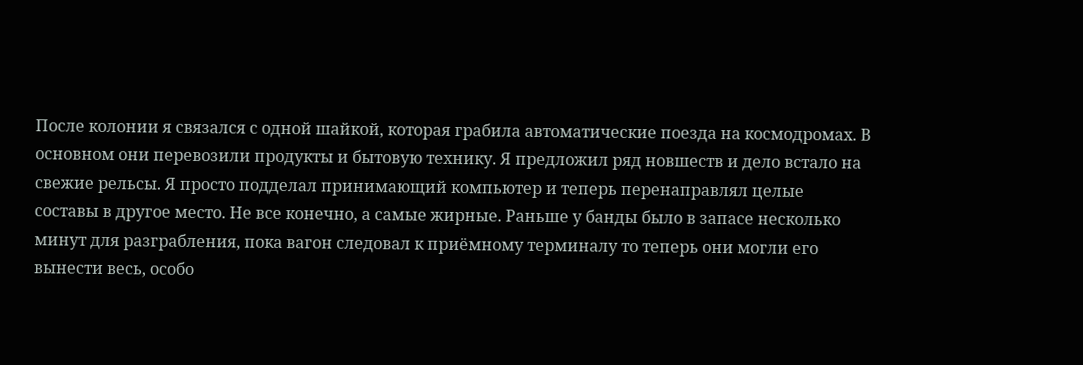После колонии я связался с одной шайкой, которая грабила автоматические поезда на космодромах. В основном они перевозили продукты и бытовую технику. Я предложил ряд новшеств и дело встало на свежие рельсы. Я просто подделал принимающий компьютер и теперь перенаправлял целые составы в другое место. Не все конечно, а самые жирные. Раньше у банды было в запасе несколько минут для разграбления, пока вагон следовал к приёмному терминалу то теперь они могли его вынести весь, особо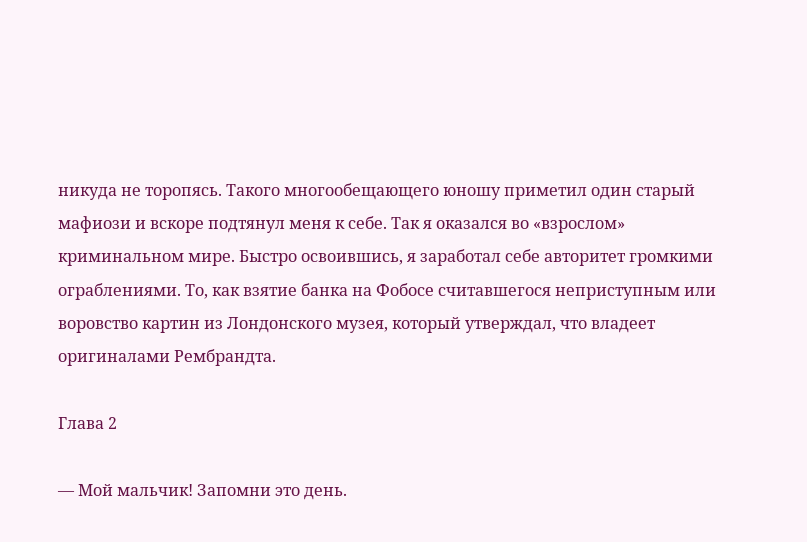никуда не торопясь. Такого многообещающего юношу приметил один старый мафиози и вскоре подтянул меня к себе. Так я оказался во «взрослом» криминальном мире. Быстро освоившись, я заработал себе авторитет громкими ограблениями. То, как взятие банка на Фобосе считавшегося неприступным или воровство картин из Лондонского музея, который утверждал, что владеет оригиналами Рембрандта.

Глава 2

— Мой мальчик! Запомни это день.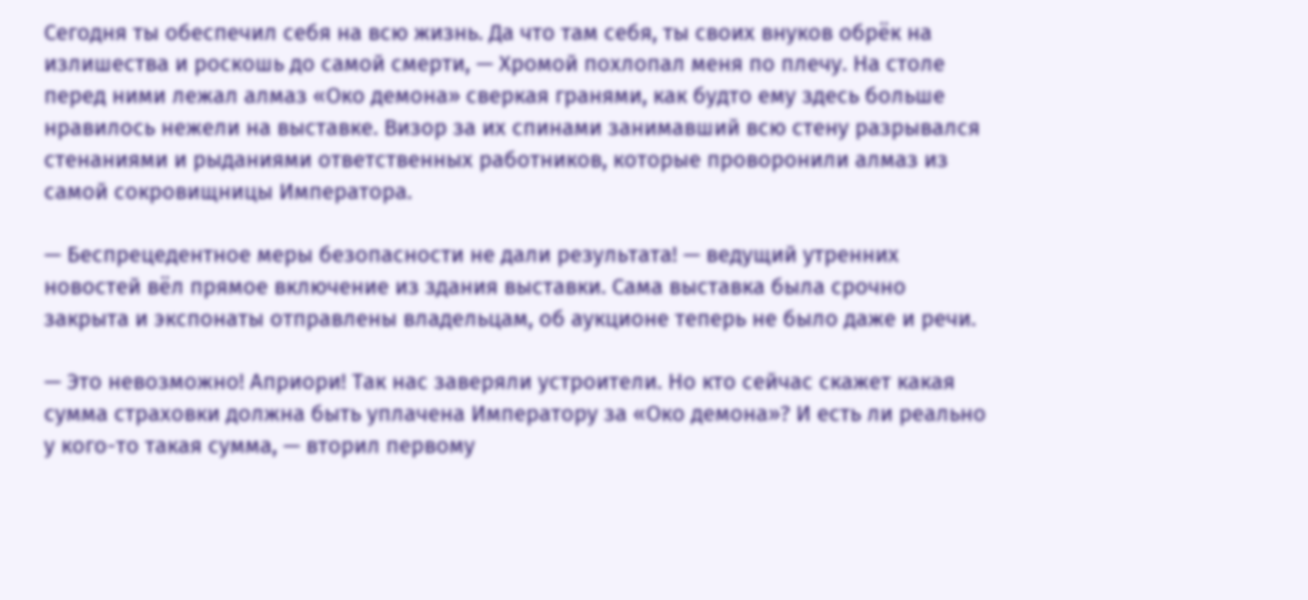Сегодня ты обеспечил себя на всю жизнь. Да что там себя, ты своих внуков обрёк на излишества и роскошь до самой смерти, — Хромой похлопал меня по плечу. На столе перед ними лежал алмаз «Око демона» сверкая гранями, как будто ему здесь больше нравилось нежели на выставке. Визор за их спинами занимавший всю стену разрывался стенаниями и рыданиями ответственных работников, которые проворонили алмаз из самой сокровищницы Императора.

— Беспрецедентное меры безопасности не дали результата! — ведущий утренних новостей вёл прямое включение из здания выставки. Сама выставка была срочно закрыта и экспонаты отправлены владельцам, об аукционе теперь не было даже и речи.

— Это невозможно! Априори! Так нас заверяли устроители. Но кто сейчас скажет какая сумма страховки должна быть уплачена Императору за «Око демона»? И есть ли реально у кого-то такая сумма, — вторил первому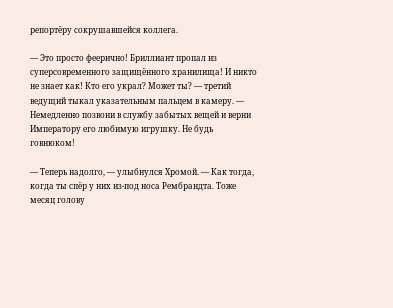репортёру сокрушавшейся коллега.

— Это просто феерично! Бриллиант пропал из суперсовременного защищённого хранилища! И никто не знает как! Кто его украл? Может ты? — третий ведущий тыкал указательным пальцем в камеру. — Немедленно позвони в службу забытых вещей и верни Императору его любимую игрушку. Не будь говнюком!

— Теперь надолго, — улыбнулся Хромой. — Как тогда, когда ты спёр у них из-под носа Рембрандта. Тоже месяц голову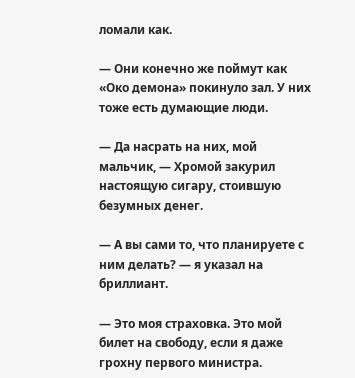ломали как.

— Они конечно же поймут как «Око демона» покинуло зал. У них тоже есть думающие люди.

— Да насрать на них, мой мальчик, — Хромой закурил настоящую сигару, стоившую безумных денег.

— А вы сами то, что планируете с ним делать? — я указал на бриллиант.

— Это моя страховка. Это мой билет на свободу, если я даже грохну первого министра.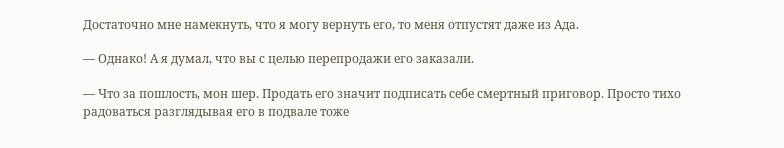Достаточно мне намекнуть, что я могу вернуть его, то меня отпустят даже из Ада.

— Однако! А я думал, что вы с целью перепродажи его заказали.

— Что за пошлость, мон шер. Продать его значит подписать себе смертный приговор. Просто тихо радоваться разглядывая его в подвале тоже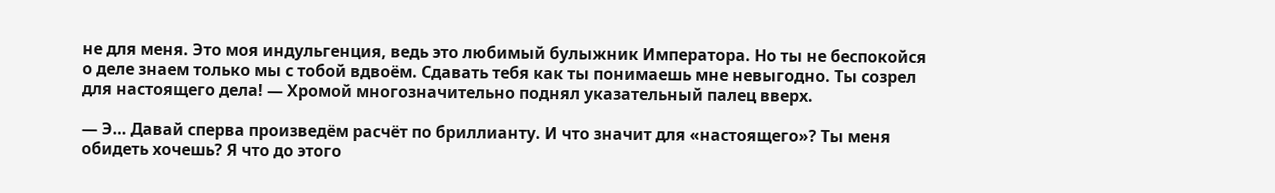не для меня. Это моя индульгенция, ведь это любимый булыжник Императора. Но ты не беспокойся о деле знаем только мы с тобой вдвоём. Сдавать тебя как ты понимаешь мне невыгодно. Ты созрел для настоящего дела! — Хромой многозначительно поднял указательный палец вверх.

— Э… Давай сперва произведём расчёт по бриллианту. И что значит для «настоящего»? Ты меня обидеть хочешь? Я что до этого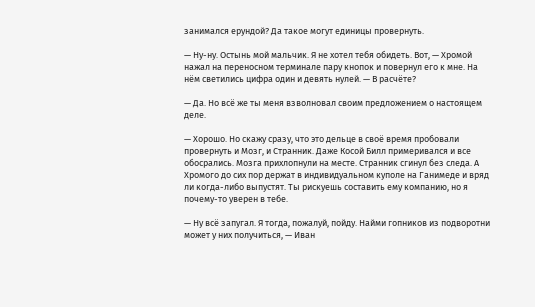занимался ерундой? Да такое могут единицы провернуть.

— Ну-ну. Остынь мой мальчик. Я не хотел тебя обидеть. Вот, — Хромой нажал на переносном терминале пару кнопок и повернул его к мне. На нём светились цифра один и девять нулей. — В расчёте?

— Да. Но всё же ты меня взволновал своим предложением о настоящем деле.

— Хорошо. Но скажу сразу, что это дельце в своё время пробовали провернуть и Мозг, и Странник. Даже Косой Билл примеривался и все обосрались. Мозга прихлопнули на месте. Странник сгинул без следа. А Хромого до сих пор держат в индивидуальном куполе на Ганимеде и вряд ли когда-либо выпустят. Ты рискуешь составить ему компанию, но я почему-то уверен в тебе.

— Ну всё запугал. Я тогда, пожалуй, пойду. Найми гопников из подворотни может у них получиться, — Иван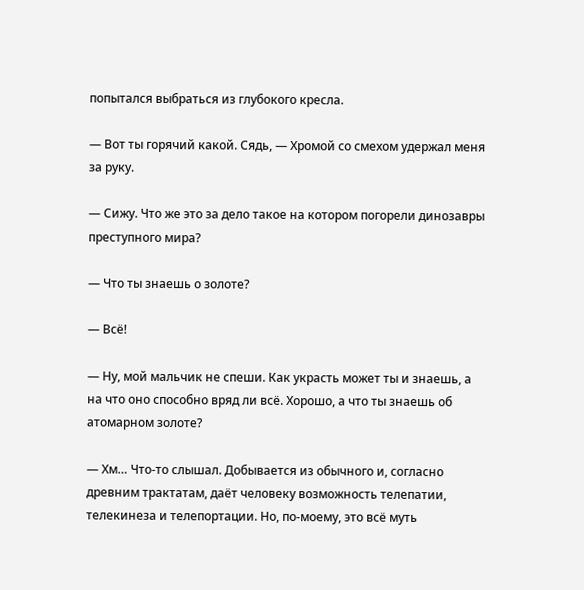попытался выбраться из глубокого кресла.

— Вот ты горячий какой. Сядь, — Хромой со смехом удержал меня за руку.

— Сижу. Что же это за дело такое на котором погорели динозавры преступного мира?

— Что ты знаешь о золоте?

— Всё!

— Ну, мой мальчик не спеши. Как украсть может ты и знаешь, а на что оно способно вряд ли всё. Хорошо, а что ты знаешь об атомарном золоте?

— Хм… Что-то слышал. Добывается из обычного и, согласно древним трактатам, даёт человеку возможность телепатии, телекинеза и телепортации. Но, по-моему, это всё муть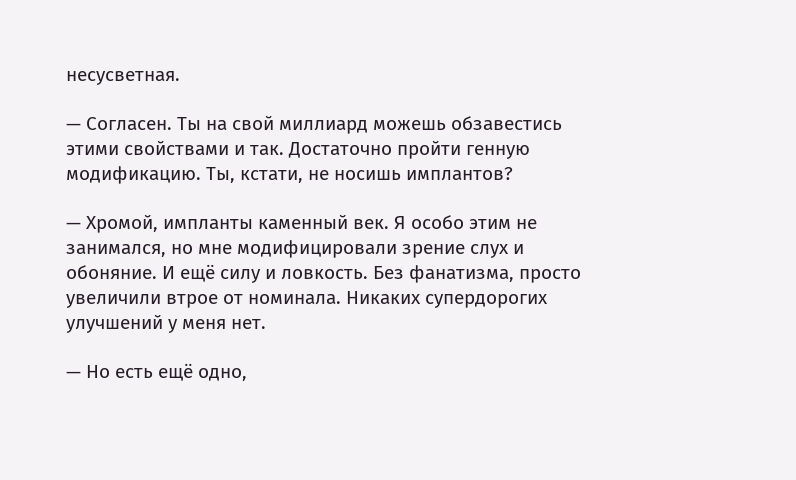несусветная.

— Согласен. Ты на свой миллиард можешь обзавестись этими свойствами и так. Достаточно пройти генную модификацию. Ты, кстати, не носишь имплантов?

— Хромой, импланты каменный век. Я особо этим не занимался, но мне модифицировали зрение слух и обоняние. И ещё силу и ловкость. Без фанатизма, просто увеличили втрое от номинала. Никаких супердорогих улучшений у меня нет.

— Но есть ещё одно,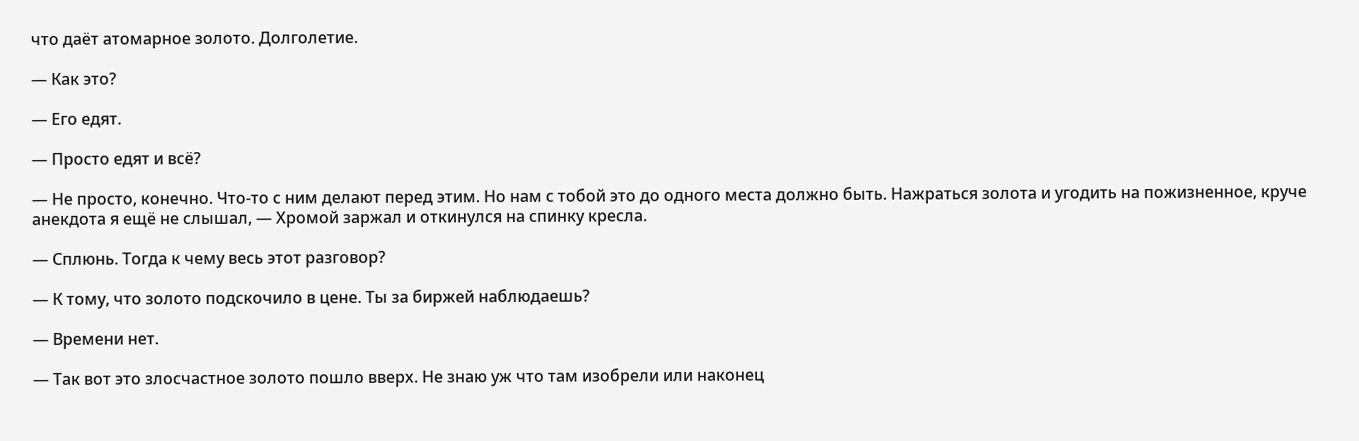что даёт атомарное золото. Долголетие.

— Как это?

— Его едят.

— Просто едят и всё?

— Не просто, конечно. Что-то с ним делают перед этим. Но нам с тобой это до одного места должно быть. Нажраться золота и угодить на пожизненное, круче анекдота я ещё не слышал, — Хромой заржал и откинулся на спинку кресла.

— Сплюнь. Тогда к чему весь этот разговор?

— К тому, что золото подскочило в цене. Ты за биржей наблюдаешь?

— Времени нет.

— Так вот это злосчастное золото пошло вверх. Не знаю уж что там изобрели или наконец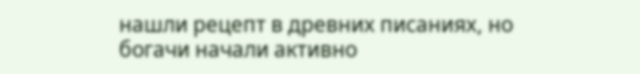нашли рецепт в древних писаниях, но богачи начали активно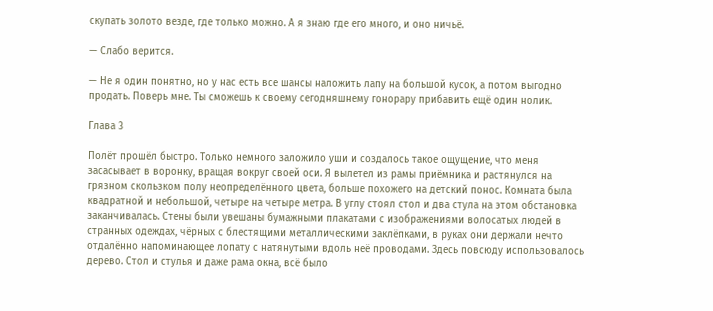скупать золото везде, где только можно. А я знаю где его много, и оно ничьё.

— Слабо верится.

— Не я один понятно, но у нас есть все шансы наложить лапу на большой кусок, а потом выгодно продать. Поверь мне. Ты сможешь к своему сегодняшнему гонорару прибавить ещё один нолик.

Глава 3

Полёт прошёл быстро. Только немного заложило уши и создалось такое ощущение, что меня засасывает в воронку, вращая вокруг своей оси. Я вылетел из рамы приёмника и растянулся на грязном скользком полу неопределённого цвета, больше похожего на детский понос. Комната была квадратной и небольшой, четыре на четыре метра. В углу стоял стол и два стула на этом обстановка заканчивалась. Стены были увешаны бумажными плакатами с изображениями волосатых людей в странных одеждах, чёрных с блестящими металлическими заклёпками, в руках они держали нечто отдалённо напоминающее лопату с натянутыми вдоль неё проводами. Здесь повсюду использовалось дерево. Стол и стулья и даже рама окна, всё было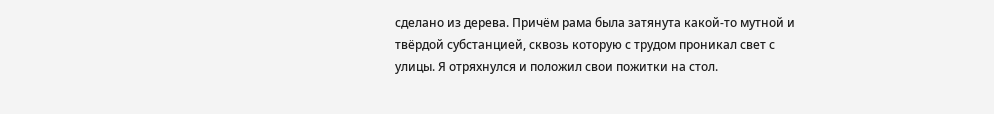сделано из дерева. Причём рама была затянута какой-то мутной и твёрдой субстанцией, сквозь которую с трудом проникал свет с улицы. Я отряхнулся и положил свои пожитки на стол.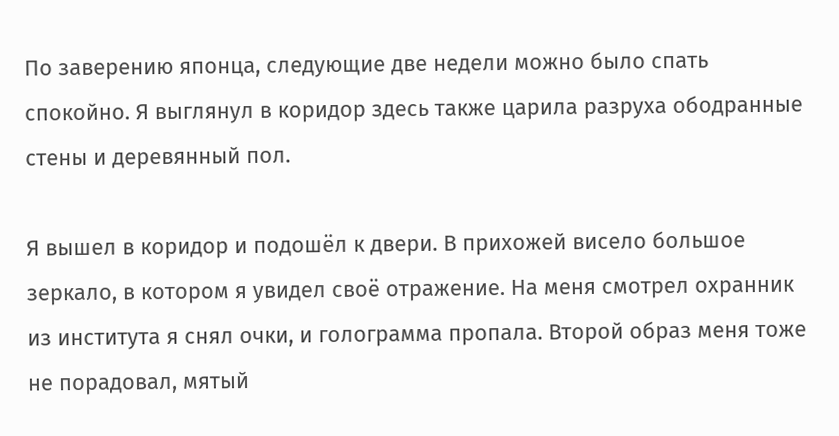По заверению японца, следующие две недели можно было спать спокойно. Я выглянул в коридор здесь также царила разруха ободранные стены и деревянный пол.

Я вышел в коридор и подошёл к двери. В прихожей висело большое зеркало, в котором я увидел своё отражение. На меня смотрел охранник из института я снял очки, и голограмма пропала. Второй образ меня тоже не порадовал, мятый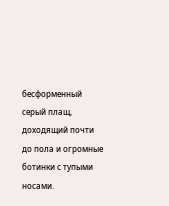бесформенный серый плащ, доходящий почти до пола и огромные ботинки с тупыми носами.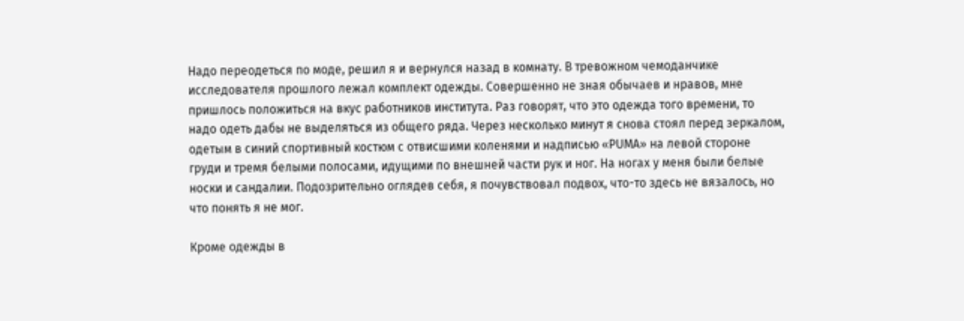Надо переодеться по моде, решил я и вернулся назад в комнату. В тревожном чемоданчике исследователя прошлого лежал комплект одежды. Совершенно не зная обычаев и нравов, мне пришлось положиться на вкус работников института. Раз говорят, что это одежда того времени, то надо одеть дабы не выделяться из общего ряда. Через несколько минут я снова стоял перед зеркалом, одетым в синий спортивный костюм с отвисшими коленями и надписью «PUMA» на левой стороне груди и тремя белыми полосами, идущими по внешней части рук и ног. На ногах у меня были белые носки и сандалии. Подозрительно оглядев себя, я почувствовал подвох, что-то здесь не вязалось, но что понять я не мог.

Кроме одежды в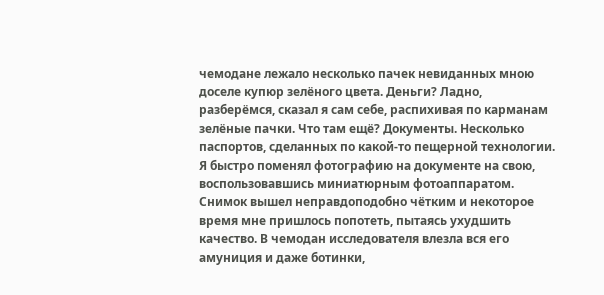чемодане лежало несколько пачек невиданных мною доселе купюр зелёного цвета. Деньги? Ладно, разберёмся, сказал я сам себе, распихивая по карманам зелёные пачки. Что там ещё? Документы. Несколько паспортов, сделанных по какой-то пещерной технологии. Я быстро поменял фотографию на документе на свою, воспользовавшись миниатюрным фотоаппаратом. Снимок вышел неправдоподобно чётким и некоторое время мне пришлось попотеть, пытаясь ухудшить качество. В чемодан исследователя влезла вся его амуниция и даже ботинки,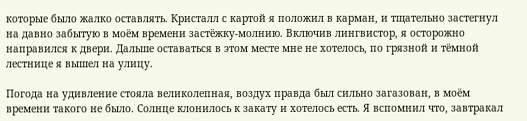которые было жалко оставлять. Кристалл с картой я положил в карман, и тщательно застегнул на давно забытую в моём времени застёжку-молнию. Включив лингвистор, я осторожно направился к двери. Дальше оставаться в этом месте мне не хотелось, по грязной и тёмной лестнице я вышел на улицу.

Погода на удивление стояла великолепная, воздух правда был сильно загазован, в моём времени такого не было. Солнце клонилось к закату и хотелось есть. Я вспомнил что, завтракал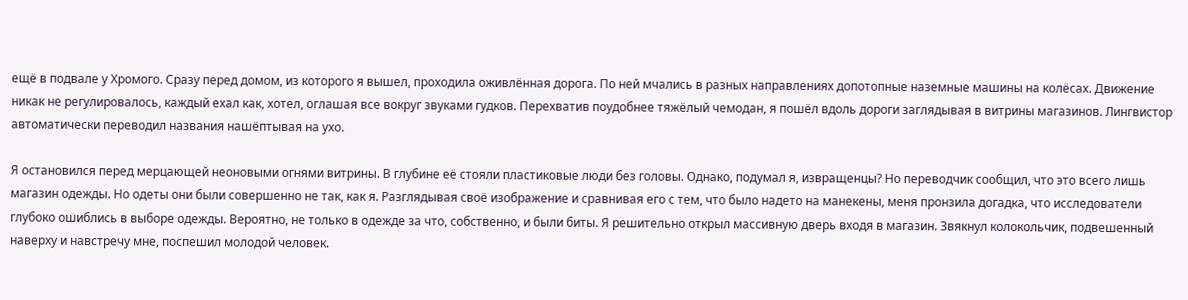ещё в подвале у Хромого. Сразу перед домом, из которого я вышел, проходила оживлённая дорога. По ней мчались в разных направлениях допотопные наземные машины на колёсах. Движение никак не регулировалось, каждый ехал как, хотел, оглашая все вокруг звуками гудков. Перехватив поудобнее тяжёлый чемодан, я пошёл вдоль дороги заглядывая в витрины магазинов. Лингвистор автоматически переводил названия нашёптывая на ухо.

Я остановился перед мерцающей неоновыми огнями витрины. В глубине её стояли пластиковые люди без головы. Однако, подумал я, извращенцы? Но переводчик сообщил, что это всего лишь магазин одежды. Но одеты они были совершенно не так, как я. Разглядывая своё изображение и сравнивая его с тем, что было надето на манекены, меня пронзила догадка, что исследователи глубоко ошиблись в выборе одежды. Вероятно, не только в одежде за что, собственно, и были биты. Я решительно открыл массивную дверь входя в магазин. Звякнул колокольчик, подвешенный наверху и навстречу мне, поспешил молодой человек.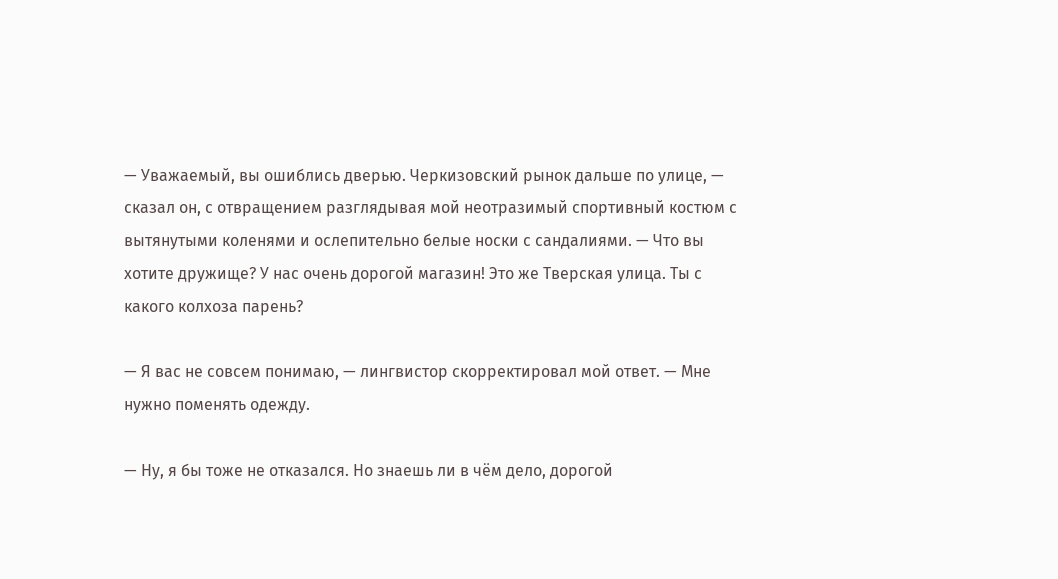— Уважаемый, вы ошиблись дверью. Черкизовский рынок дальше по улице, — сказал он, с отвращением разглядывая мой неотразимый спортивный костюм с вытянутыми коленями и ослепительно белые носки с сандалиями. — Что вы хотите дружище? У нас очень дорогой магазин! Это же Тверская улица. Ты с какого колхоза парень?

— Я вас не совсем понимаю, — лингвистор скорректировал мой ответ. — Мне нужно поменять одежду.

— Ну, я бы тоже не отказался. Но знаешь ли в чём дело, дорогой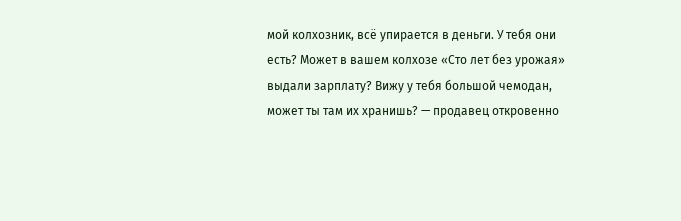мой колхозник, всё упирается в деньги. У тебя они есть? Может в вашем колхозе «Сто лет без урожая» выдали зарплату? Вижу у тебя большой чемодан, может ты там их хранишь? — продавец откровенно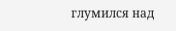глумился над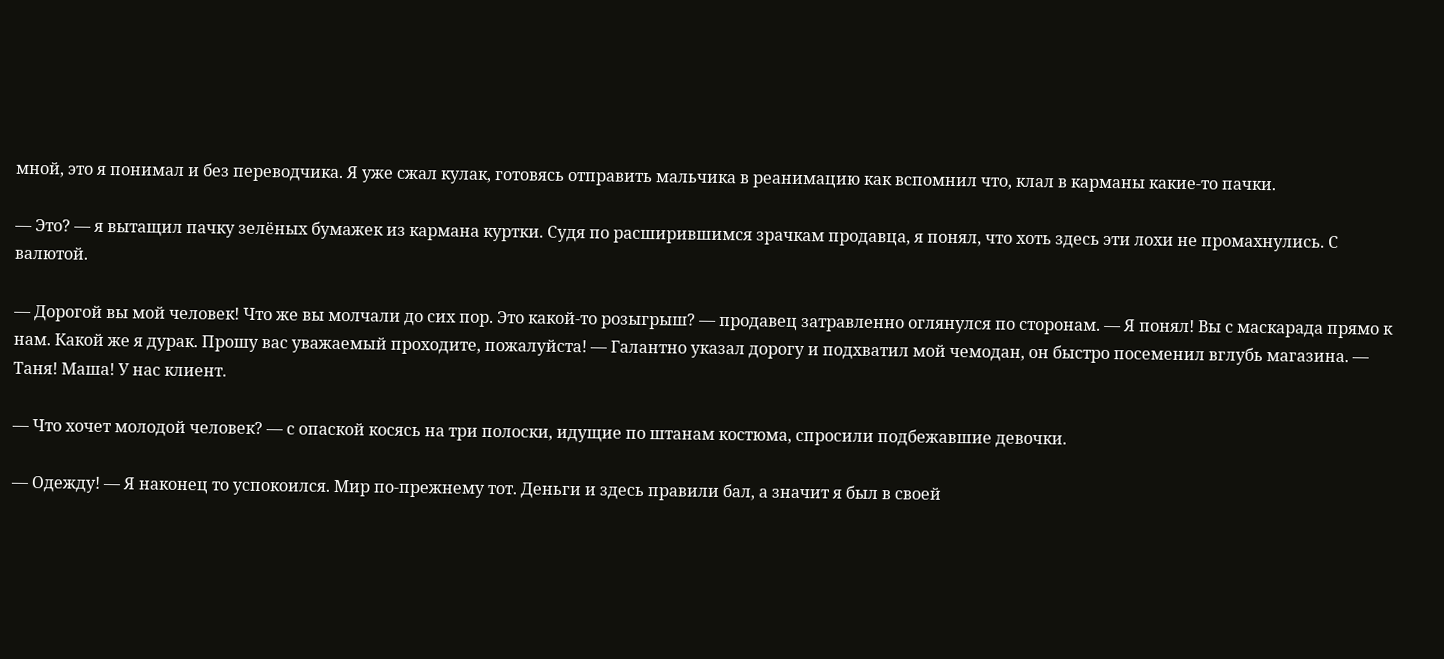мной, это я понимал и без переводчика. Я уже сжал кулак, готовясь отправить мальчика в реанимацию как вспомнил что, клал в карманы какие-то пачки.

— Это? — я вытащил пачку зелёных бумажек из кармана куртки. Судя по расширившимся зрачкам продавца, я понял, что хоть здесь эти лохи не промахнулись. С валютой.

— Дорогой вы мой человек! Что же вы молчали до сих пор. Это какой-то розыгрыш? — продавец затравленно оглянулся по сторонам. — Я понял! Вы с маскарада прямо к нам. Какой же я дурак. Прошу вас уважаемый проходите, пожалуйста! — Галантно указал дорогу и подхватил мой чемодан, он быстро посеменил вглубь магазина. — Таня! Маша! У нас клиент.

— Что хочет молодой человек? — с опаской косясь на три полоски, идущие по штанам костюма, спросили подбежавшие девочки.

— Одежду! — Я наконец то успокоился. Мир по-прежнему тот. Деньги и здесь правили бал, а значит я был в своей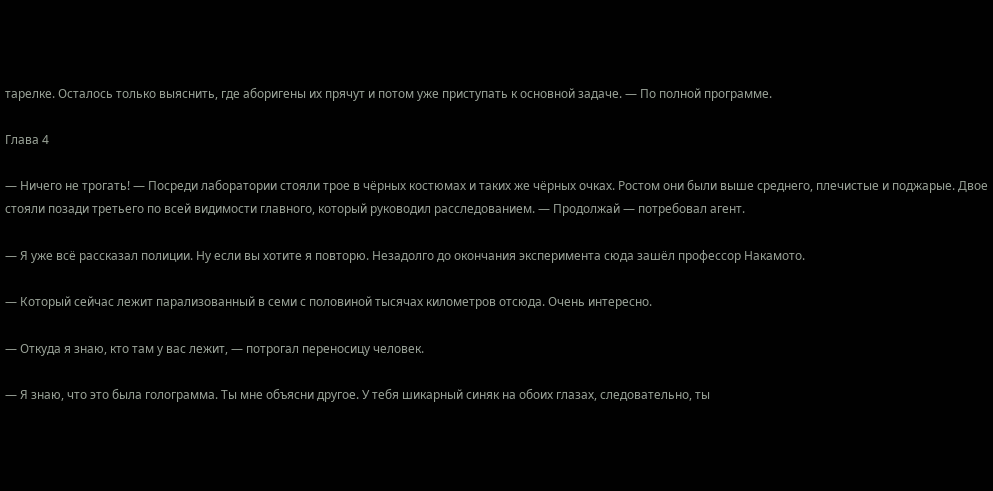тарелке. Осталось только выяснить, где аборигены их прячут и потом уже приступать к основной задаче. — По полной программе.

Глава 4

— Ничего не трогать! — Посреди лаборатории стояли трое в чёрных костюмах и таких же чёрных очках. Ростом они были выше среднего, плечистые и поджарые. Двое стояли позади третьего по всей видимости главного, который руководил расследованием. — Продолжай — потребовал агент.

— Я уже всё рассказал полиции. Ну если вы хотите я повторю. Незадолго до окончания эксперимента сюда зашёл профессор Накамото.

— Который сейчас лежит парализованный в семи с половиной тысячах километров отсюда. Очень интересно.

— Откуда я знаю, кто там у вас лежит, — потрогал переносицу человек.

— Я знаю, что это была голограмма. Ты мне объясни другое. У тебя шикарный синяк на обоих глазах, следовательно, ты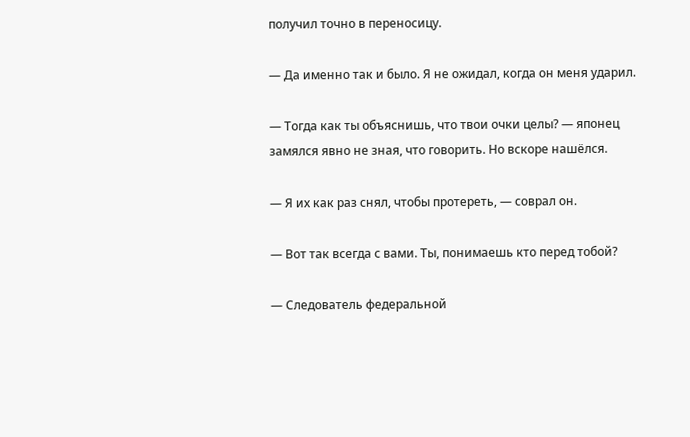получил точно в переносицу.

— Да именно так и было. Я не ожидал, когда он меня ударил.

— Тогда как ты объяснишь, что твои очки целы? — японец замялся явно не зная, что говорить. Но вскоре нашёлся.

— Я их как раз снял, чтобы протереть, — соврал он.

— Вот так всегда с вами. Ты, понимаешь кто перед тобой?

— Следователь федеральной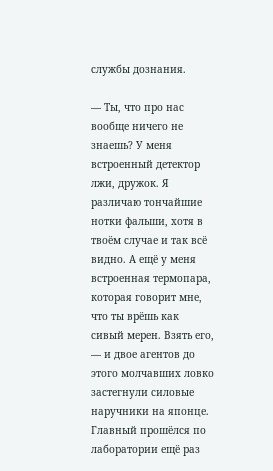службы дознания.

— Ты, что про нас вообще ничего не знаешь? У меня встроенный детектор лжи, дружок. Я различаю тончайшие нотки фальши, хотя в твоём случае и так всё видно. А ещё у меня встроенная термопара, которая говорит мне, что ты врёшь как сивый мерен. Взять его, — и двое агентов до этого молчавших ловко застегнули силовые наручники на японце. Главный прошёлся по лаборатории ещё раз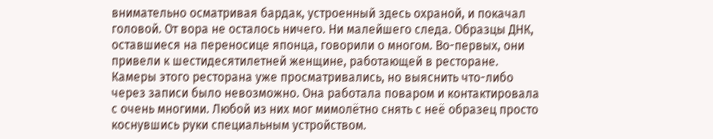внимательно осматривая бардак, устроенный здесь охраной, и покачал головой. От вора не осталось ничего. Ни малейшего следа. Образцы ДНК, оставшиеся на переносице японца, говорили о многом. Во-первых, они привели к шестидесятилетней женщине, работающей в ресторане. Камеры этого ресторана уже просматривались, но выяснить что-либо через записи было невозможно. Она работала поваром и контактировала с очень многими. Любой из них мог мимолётно снять с неё образец просто коснувшись руки специальным устройством.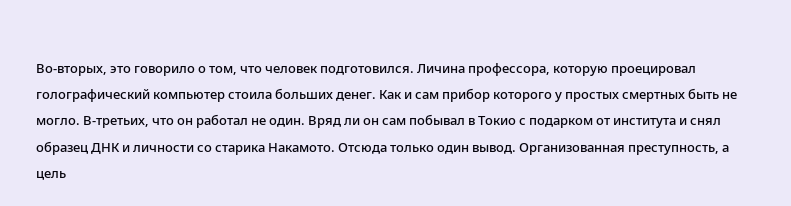Во-вторых, это говорило о том, что человек подготовился. Личина профессора, которую проецировал голографический компьютер стоила больших денег. Как и сам прибор которого у простых смертных быть не могло. В-третьих, что он работал не один. Вряд ли он сам побывал в Токио с подарком от института и снял образец ДНК и личности со старика Накамото. Отсюда только один вывод. Организованная преступность, а цель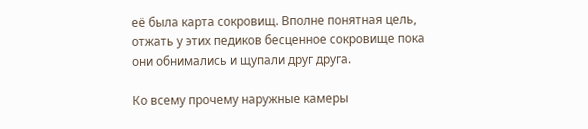её была карта сокровищ. Вполне понятная цель, отжать у этих педиков бесценное сокровище пока они обнимались и щупали друг друга.

Ко всему прочему наружные камеры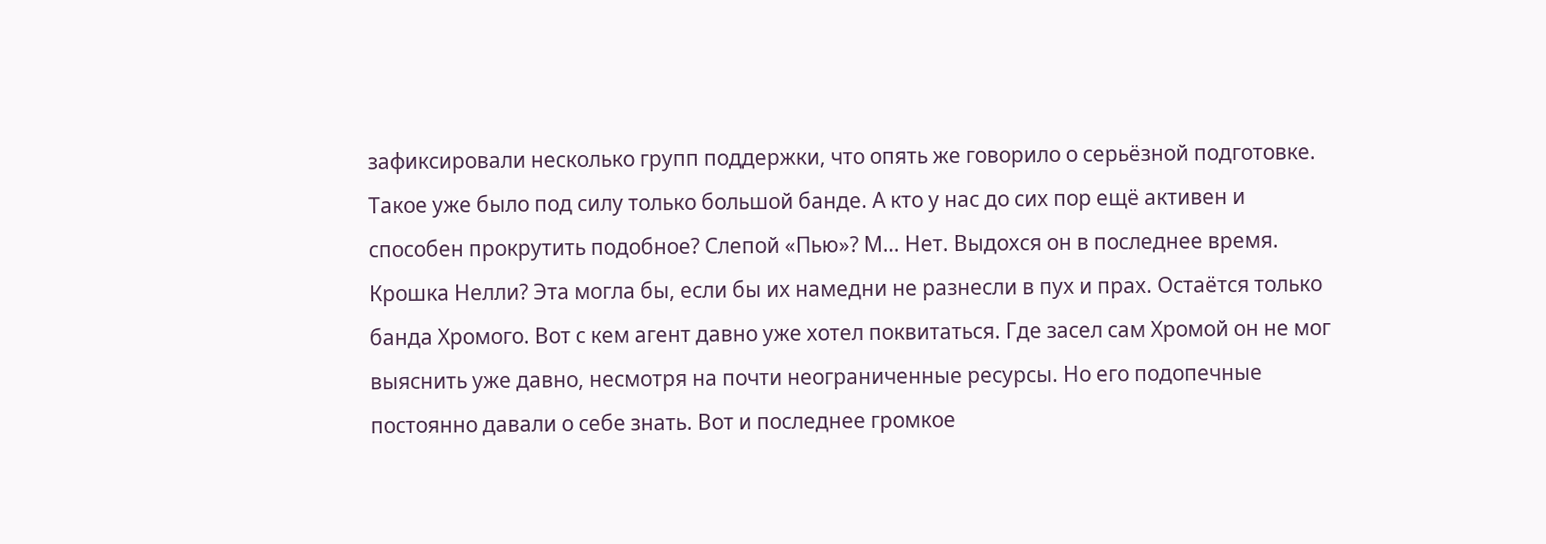зафиксировали несколько групп поддержки, что опять же говорило о серьёзной подготовке. Такое уже было под силу только большой банде. А кто у нас до сих пор ещё активен и способен прокрутить подобное? Слепой «Пью»? М… Нет. Выдохся он в последнее время. Крошка Нелли? Эта могла бы, если бы их намедни не разнесли в пух и прах. Остаётся только банда Хромого. Вот с кем агент давно уже хотел поквитаться. Где засел сам Хромой он не мог выяснить уже давно, несмотря на почти неограниченные ресурсы. Но его подопечные постоянно давали о себе знать. Вот и последнее громкое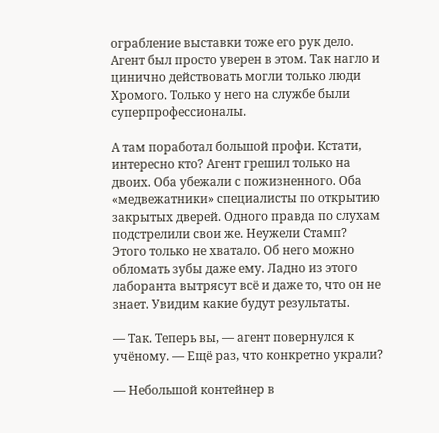ограбление выставки тоже его рук дело. Агент был просто уверен в этом. Так нагло и цинично действовать могли только люди Хромого. Только у него на службе были суперпрофессионалы.

А там поработал большой профи. Кстати, интересно кто? Агент грешил только на двоих. Оба убежали с пожизненного. Оба «медвежатники» специалисты по открытию закрытых дверей. Одного правда по слухам подстрелили свои же. Неужели Стамп? Этого только не хватало. Об него можно обломать зубы даже ему. Ладно из этого лаборанта вытрясут всё и даже то, что он не знает. Увидим какие будут результаты.

— Так. Теперь вы, — агент повернулся к учёному. — Ещё раз, что конкретно украли?

— Небольшой контейнер в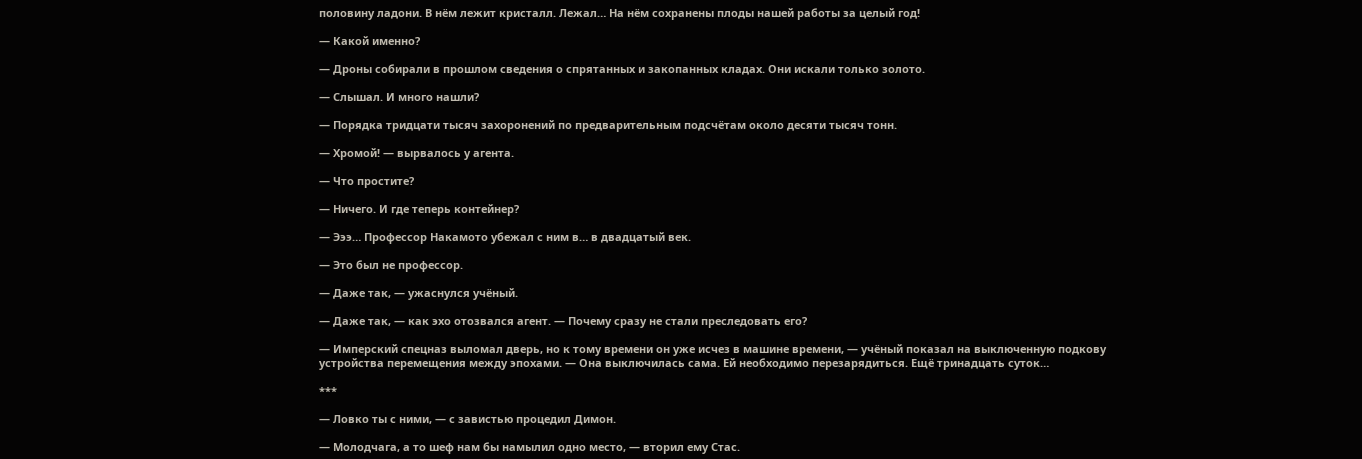половину ладони. В нём лежит кристалл. Лежал… На нём сохранены плоды нашей работы за целый год!

— Какой именно?

— Дроны собирали в прошлом сведения о спрятанных и закопанных кладах. Они искали только золото.

— Слышал. И много нашли?

— Порядка тридцати тысяч захоронений по предварительным подсчётам около десяти тысяч тонн.

— Хромой! — вырвалось у агента.

— Что простите?

— Ничего. И где теперь контейнер?

— Эээ… Профессор Накамото убежал с ним в… в двадцатый век.

— Это был не профессор.

— Даже так, — ужаснулся учёный.

— Даже так, — как эхо отозвался агент. — Почему сразу не стали преследовать его?

— Имперский спецназ выломал дверь, но к тому времени он уже исчез в машине времени, — учёный показал на выключенную подкову устройства перемещения между эпохами. — Она выключилась сама. Ей необходимо перезарядиться. Ещё тринадцать суток…

***

— Ловко ты с ними, — с завистью процедил Димон.

— Молодчага, а то шеф нам бы намылил одно место, — вторил ему Стас.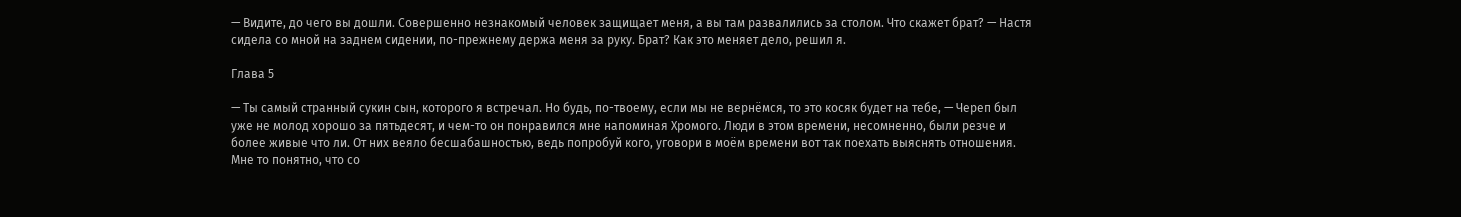— Видите, до чего вы дошли. Совершенно незнакомый человек защищает меня, а вы там развалились за столом. Что скажет брат? — Настя сидела со мной на заднем сидении, по-прежнему держа меня за руку. Брат? Как это меняет дело, решил я.

Глава 5

— Ты самый странный сукин сын, которого я встречал. Но будь, по-твоему, если мы не вернёмся, то это косяк будет на тебе, — Череп был уже не молод хорошо за пятьдесят, и чем-то он понравился мне напоминая Хромого. Люди в этом времени, несомненно, были резче и более живые что ли. От них веяло бесшабашностью, ведь попробуй кого, уговори в моём времени вот так поехать выяснять отношения. Мне то понятно, что со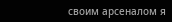своим арсеналом я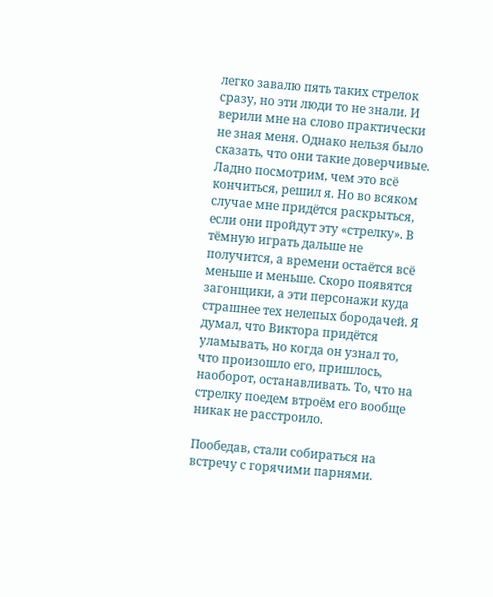легко завалю пять таких стрелок сразу, но эти люди то не знали. И верили мне на слово практически не зная меня. Однако нельзя было сказать, что они такие доверчивые. Ладно посмотрим, чем это всё кончиться, решил я. Но во всяком случае мне придётся раскрыться, если они пройдут эту «стрелку». В тёмную играть дальше не получится, а времени остаётся всё меньше и меньше. Скоро появятся загонщики, а эти персонажи куда страшнее тех нелепых бородачей. Я думал, что Виктора придётся уламывать, но когда он узнал то, что произошло его, пришлось, наоборот, останавливать. То, что на стрелку поедем втроём его вообще никак не расстроило.

Пообедав, стали собираться на встречу с горячими парнями.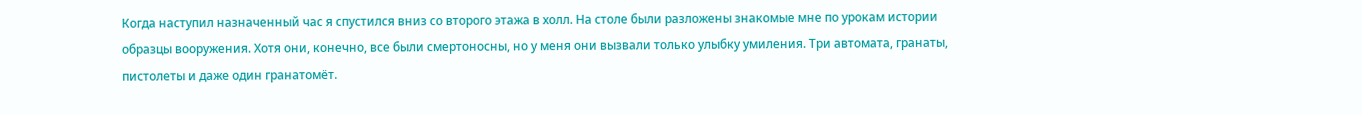Когда наступил назначенный час я спустился вниз со второго этажа в холл. На столе были разложены знакомые мне по урокам истории образцы вооружения. Хотя они, конечно, все были смертоносны, но у меня они вызвали только улыбку умиления. Три автомата, гранаты, пистолеты и даже один гранатомёт.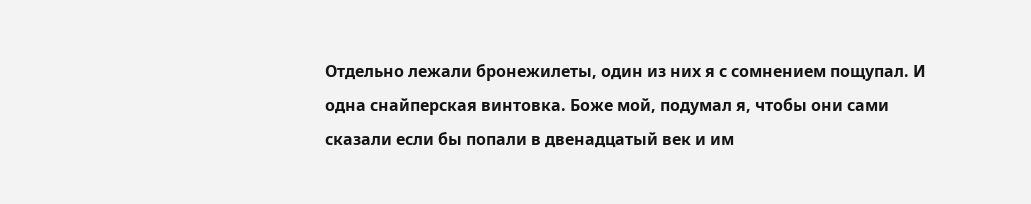Отдельно лежали бронежилеты, один из них я с сомнением пощупал. И одна снайперская винтовка. Боже мой, подумал я, чтобы они сами сказали если бы попали в двенадцатый век и им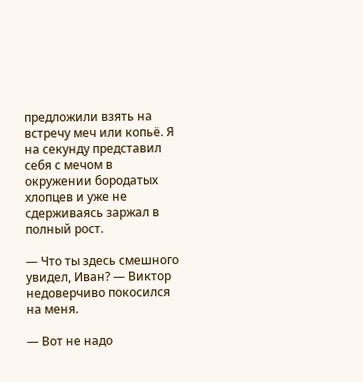предложили взять на встречу меч или копьё. Я на секунду представил себя с мечом в окружении бородатых хлопцев и уже не сдерживаясь заржал в полный рост.

— Что ты здесь смешного увидел, Иван? — Виктор недоверчиво покосился на меня.

— Вот не надо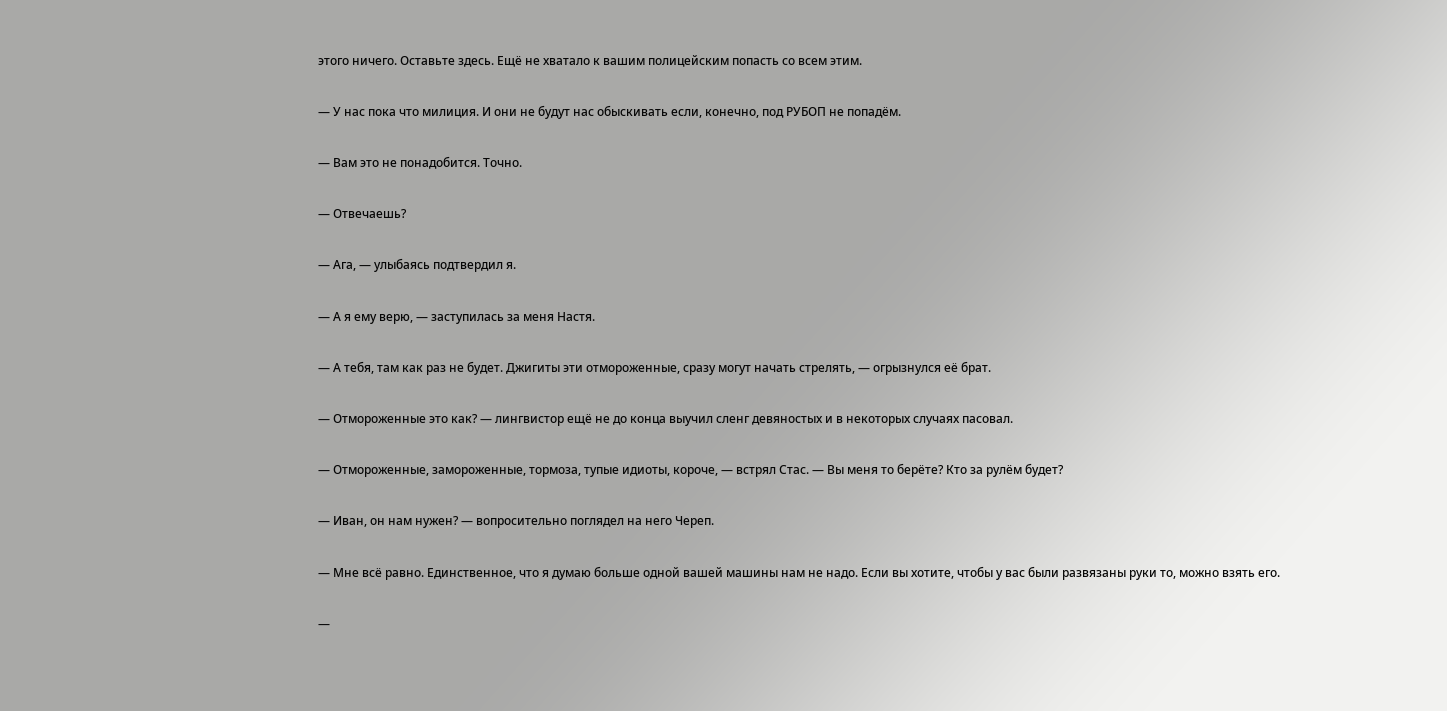этого ничего. Оставьте здесь. Ещё не хватало к вашим полицейским попасть со всем этим.

— У нас пока что милиция. И они не будут нас обыскивать если, конечно, под РУБОП не попадём.

— Вам это не понадобится. Точно.

— Отвечаешь?

— Ага, — улыбаясь подтвердил я.

— А я ему верю, — заступилась за меня Настя.

— А тебя, там как раз не будет. Джигиты эти отмороженные, сразу могут начать стрелять, — огрызнулся её брат.

— Отмороженные это как? — лингвистор ещё не до конца выучил сленг девяностых и в некоторых случаях пасовал.

— Отмороженные, замороженные, тормоза, тупые идиоты, короче, — встрял Стас. — Вы меня то берёте? Кто за рулём будет?

— Иван, он нам нужен? — вопросительно поглядел на него Череп.

— Мне всё равно. Единственное, что я думаю больше одной вашей машины нам не надо. Если вы хотите, чтобы у вас были развязаны руки то, можно взять его.

—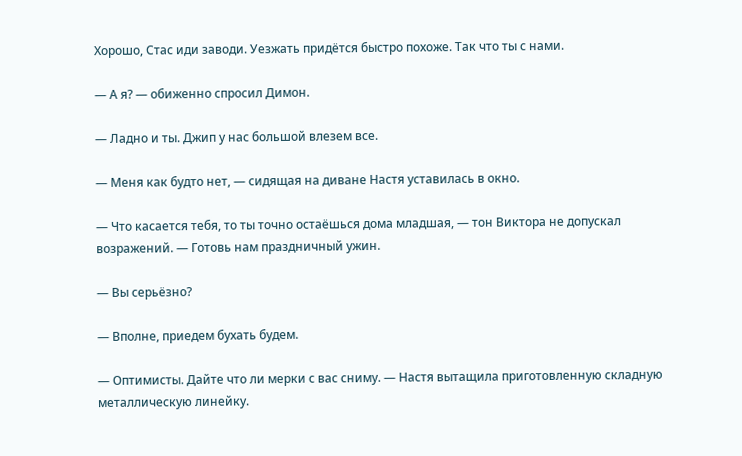Хорошо, Стас иди заводи. Уезжать придётся быстро похоже. Так что ты с нами.

— А я? — обиженно спросил Димон.

— Ладно и ты. Джип у нас большой влезем все.

— Меня как будто нет, — сидящая на диване Настя уставилась в окно.

— Что касается тебя, то ты точно остаёшься дома младшая, — тон Виктора не допускал возражений. — Готовь нам праздничный ужин.

— Вы серьёзно?

— Вполне, приедем бухать будем.

— Оптимисты. Дайте что ли мерки с вас сниму. — Настя вытащила приготовленную складную металлическую линейку.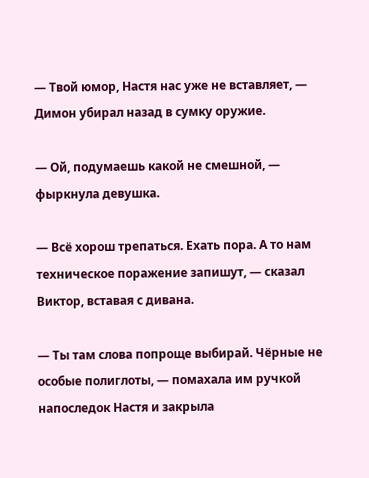— Твой юмор, Настя нас уже не вставляет, — Димон убирал назад в сумку оружие.

— Ой, подумаешь какой не смешной, — фыркнула девушка.

— Всё хорош трепаться. Ехать пора. А то нам техническое поражение запишут, — сказал Виктор, вставая с дивана.

— Ты там слова попроще выбирай. Чёрные не особые полиглоты, — помахала им ручкой напоследок Настя и закрыла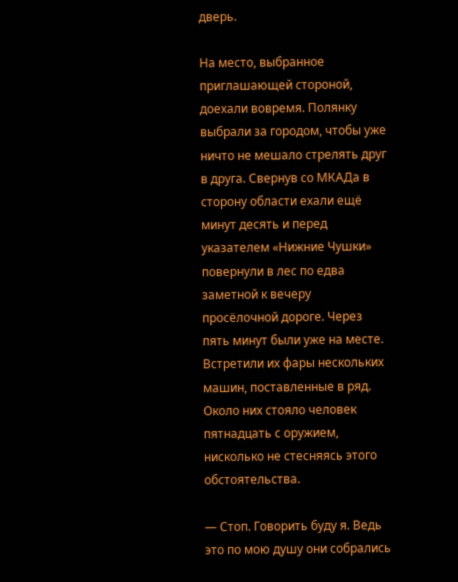дверь.

На место, выбранное приглашающей стороной, доехали вовремя. Полянку выбрали за городом, чтобы уже ничто не мешало стрелять друг в друга. Свернув со МКАДа в сторону области ехали ещё минут десять и перед указателем «Нижние Чушки» повернули в лес по едва заметной к вечеру просёлочной дороге. Через пять минут были уже на месте. Встретили их фары нескольких машин, поставленные в ряд. Около них стояло человек пятнадцать с оружием, нисколько не стесняясь этого обстоятельства.

— Стоп. Говорить буду я. Ведь это по мою душу они собрались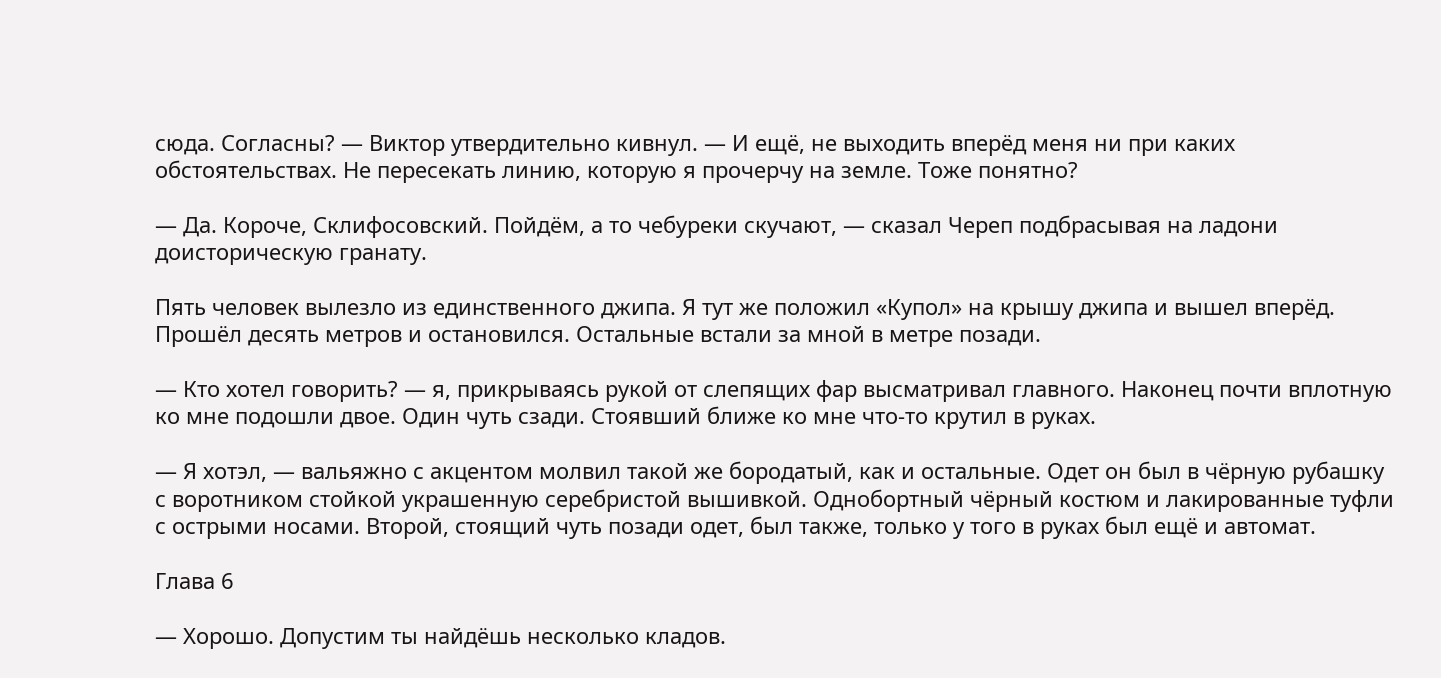сюда. Согласны? — Виктор утвердительно кивнул. — И ещё, не выходить вперёд меня ни при каких обстоятельствах. Не пересекать линию, которую я прочерчу на земле. Тоже понятно?

— Да. Короче, Склифосовский. Пойдём, а то чебуреки скучают, — сказал Череп подбрасывая на ладони доисторическую гранату.

Пять человек вылезло из единственного джипа. Я тут же положил «Купол» на крышу джипа и вышел вперёд. Прошёл десять метров и остановился. Остальные встали за мной в метре позади.

— Кто хотел говорить? — я, прикрываясь рукой от слепящих фар высматривал главного. Наконец почти вплотную ко мне подошли двое. Один чуть сзади. Стоявший ближе ко мне что-то крутил в руках.

— Я хотэл, — вальяжно с акцентом молвил такой же бородатый, как и остальные. Одет он был в чёрную рубашку с воротником стойкой украшенную серебристой вышивкой. Однобортный чёрный костюм и лакированные туфли с острыми носами. Второй, стоящий чуть позади одет, был также, только у того в руках был ещё и автомат.

Глава 6

— Хорошо. Допустим ты найдёшь несколько кладов.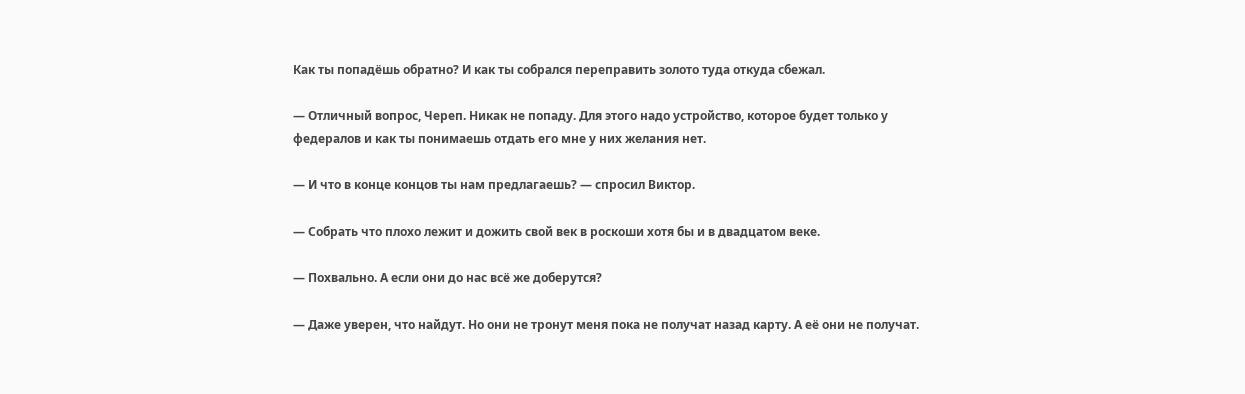Как ты попадёшь обратно? И как ты собрался переправить золото туда откуда сбежал.

— Отличный вопрос, Череп. Никак не попаду. Для этого надо устройство, которое будет только у федералов и как ты понимаешь отдать его мне у них желания нет.

— И что в конце концов ты нам предлагаешь? — спросил Виктор.

— Собрать что плохо лежит и дожить свой век в роскоши хотя бы и в двадцатом веке.

— Похвально. А если они до нас всё же доберутся?

— Даже уверен, что найдут. Но они не тронут меня пока не получат назад карту. А её они не получат.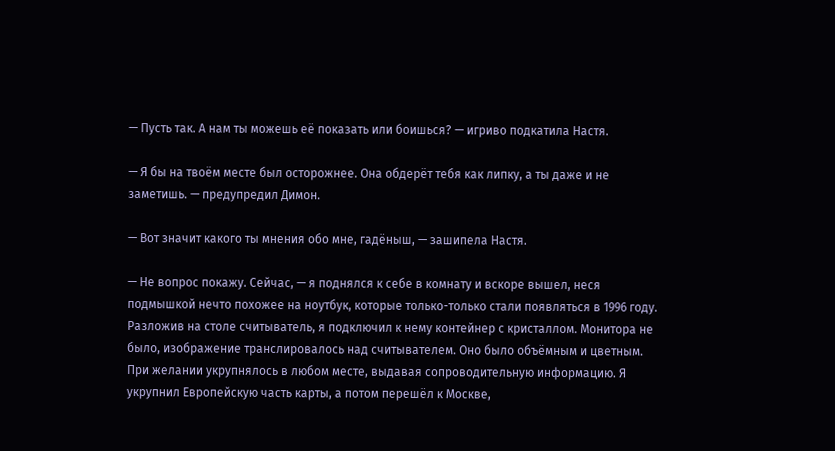— Пусть так. А нам ты можешь её показать или боишься? — игриво подкатила Настя.

— Я бы на твоём месте был осторожнее. Она обдерёт тебя как липку, а ты даже и не заметишь. — предупредил Димон.

— Вот значит какого ты мнения обо мне, гадёныш, — зашипела Настя.

— Не вопрос покажу. Сейчас, — я поднялся к себе в комнату и вскоре вышел, неся подмышкой нечто похожее на ноутбук, которые только-только стали появляться в 1996 году. Разложив на столе считыватель, я подключил к нему контейнер с кристаллом. Монитора не было, изображение транслировалось над считывателем. Оно было объёмным и цветным. При желании укрупнялось в любом месте, выдавая сопроводительную информацию. Я укрупнил Европейскую часть карты, а потом перешёл к Москве,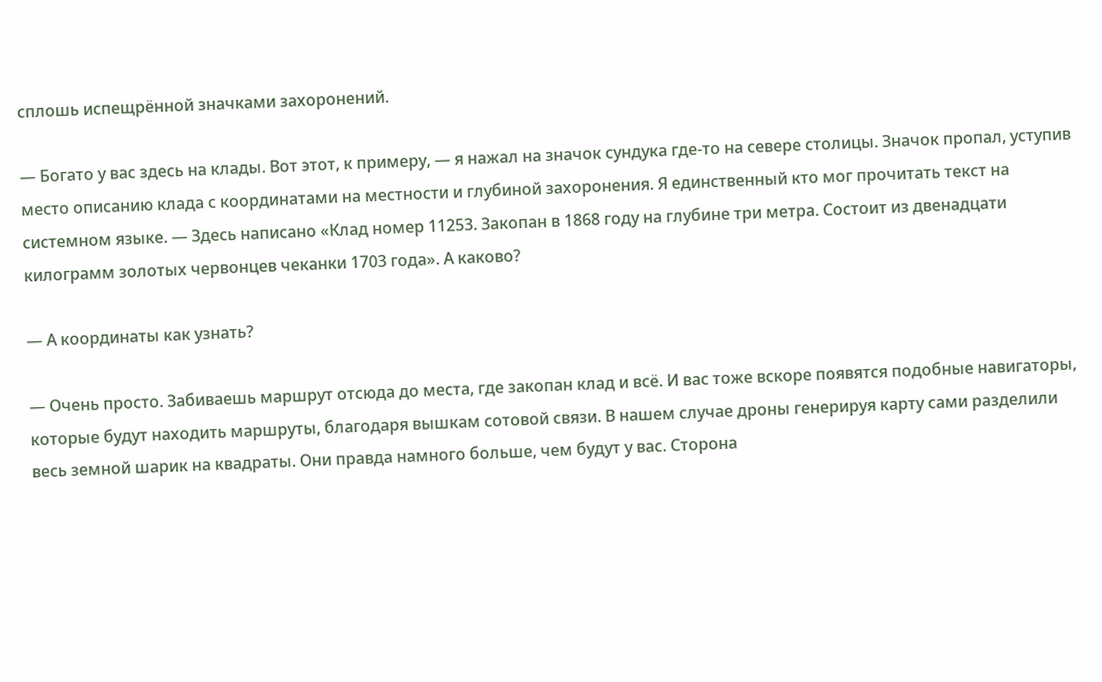сплошь испещрённой значками захоронений.

— Богато у вас здесь на клады. Вот этот, к примеру, — я нажал на значок сундука где-то на севере столицы. Значок пропал, уступив место описанию клада с координатами на местности и глубиной захоронения. Я единственный кто мог прочитать текст на системном языке. — Здесь написано «Клад номер 11253. Закопан в 1868 году на глубине три метра. Состоит из двенадцати килограмм золотых червонцев чеканки 1703 года». А каково?

— А координаты как узнать?

— Очень просто. Забиваешь маршрут отсюда до места, где закопан клад и всё. И вас тоже вскоре появятся подобные навигаторы, которые будут находить маршруты, благодаря вышкам сотовой связи. В нашем случае дроны генерируя карту сами разделили весь земной шарик на квадраты. Они правда намного больше, чем будут у вас. Сторона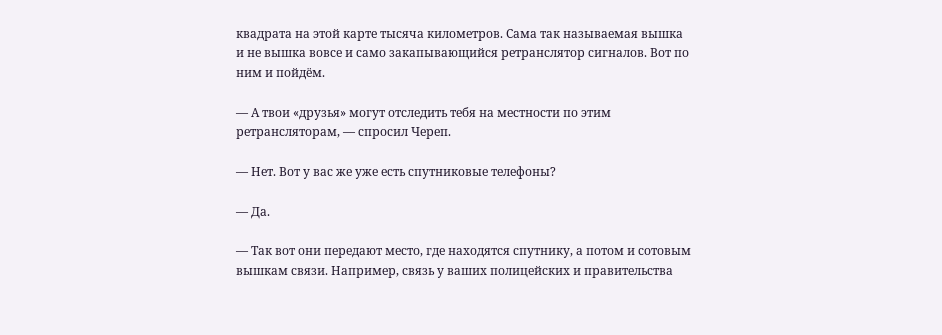квадрата на этой карте тысяча километров. Сама так называемая вышка и не вышка вовсе и само закапывающийся ретранслятор сигналов. Вот по ним и пойдём.

— А твои «друзья» могут отследить тебя на местности по этим ретрансляторам, — спросил Череп.

— Нет. Вот у вас же уже есть спутниковые телефоны?

— Да.

— Так вот они передают место, где находятся спутнику, а потом и сотовым вышкам связи. Например, связь у ваших полицейских и правительства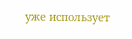уже использует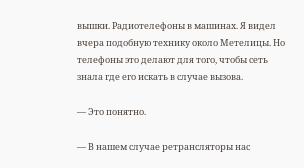вышки. Радиотелефоны в машинах. Я видел вчера подобную технику около Метелицы. Но телефоны это делают для того, чтобы сеть знала где его искать в случае вызова.

— Это понятно.

— В нашем случае ретрансляторы нас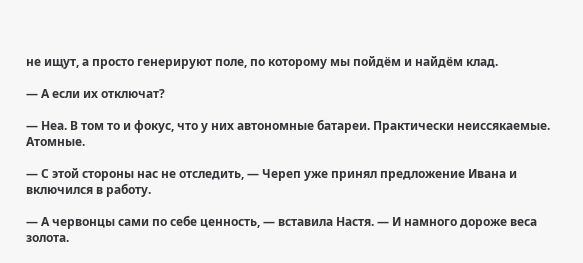не ищут, а просто генерируют поле, по которому мы пойдём и найдём клад.

— А если их отключат?

— Неа. В том то и фокус, что у них автономные батареи. Практически неиссякаемые. Атомные.

— С этой стороны нас не отследить, — Череп уже принял предложение Ивана и включился в работу.

— А червонцы сами по себе ценность, — вставила Настя. — И намного дороже веса золота.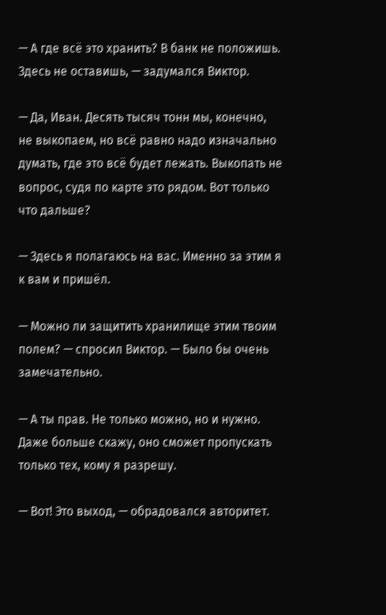— А где всё это хранить? В банк не положишь. Здесь не оставишь, — задумался Виктор.

— Да, Иван. Десять тысяч тонн мы, конечно, не выкопаем, но всё равно надо изначально думать, где это всё будет лежать. Выкопать не вопрос, судя по карте это рядом. Вот только что дальше?

— Здесь я полагаюсь на вас. Именно за этим я к вам и пришёл.

— Можно ли защитить хранилище этим твоим полем? — спросил Виктор. — Было бы очень замечательно.

— А ты прав. Не только можно, но и нужно. Даже больше скажу, оно сможет пропускать только тех, кому я разрешу.

— Вот! Это выход, — обрадовался авторитет.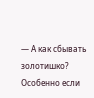— А как сбывать золотишко? Особенно если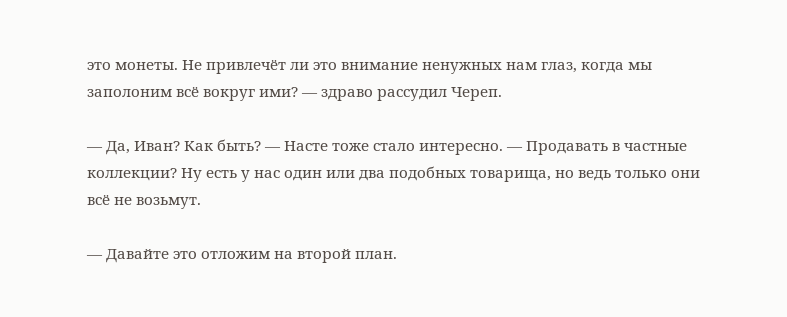это монеты. Не привлечёт ли это внимание ненужных нам глаз, когда мы заполоним всё вокруг ими? — здраво рассудил Череп.

— Да, Иван? Как быть? — Насте тоже стало интересно. — Продавать в частные коллекции? Ну есть у нас один или два подобных товарища, но ведь только они всё не возьмут.

— Давайте это отложим на второй план.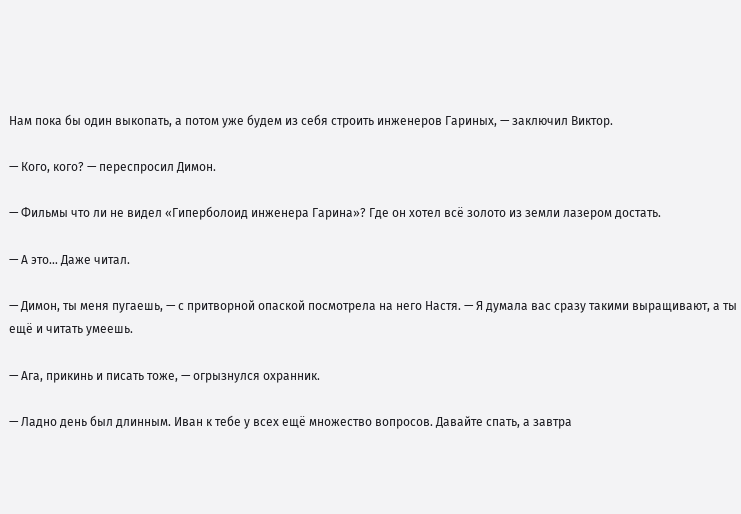Нам пока бы один выкопать, а потом уже будем из себя строить инженеров Гариных, — заключил Виктор.

— Кого, кого? — переспросил Димон.

— Фильмы что ли не видел «Гиперболоид инженера Гарина»? Где он хотел всё золото из земли лазером достать.

— А это… Даже читал.

— Димон, ты меня пугаешь, — с притворной опаской посмотрела на него Настя. — Я думала вас сразу такими выращивают, а ты ещё и читать умеешь.

— Ага, прикинь и писать тоже, — огрызнулся охранник.

— Ладно день был длинным. Иван к тебе у всех ещё множество вопросов. Давайте спать, а завтра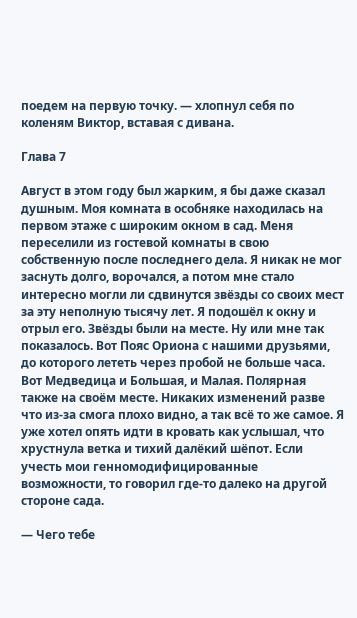поедем на первую точку. — хлопнул себя по коленям Виктор, вставая с дивана.

Глава 7

Август в этом году был жарким, я бы даже сказал душным. Моя комната в особняке находилась на первом этаже с широким окном в сад. Меня переселили из гостевой комнаты в свою собственную после последнего дела. Я никак не мог заснуть долго, ворочался, а потом мне стало интересно могли ли сдвинутся звёзды со своих мест за эту неполную тысячу лет. Я подошёл к окну и отрыл его. Звёзды были на месте. Ну или мне так показалось. Вот Пояс Ориона с нашими друзьями, до которого лететь через пробой не больше часа. Вот Медведица и Большая, и Малая. Полярная также на своём месте. Никаких изменений разве что из-за смога плохо видно, а так всё то же самое. Я уже хотел опять идти в кровать как услышал, что хрустнула ветка и тихий далёкий шёпот. Если учесть мои генномодифицированные возможности, то говорил где-то далеко на другой стороне сада.

— Чего тебе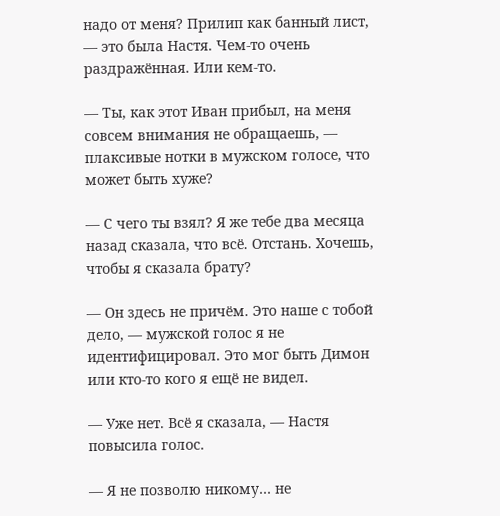надо от меня? Прилип как банный лист, — это была Настя. Чем-то очень раздражённая. Или кем-то.

— Ты, как этот Иван прибыл, на меня совсем внимания не обращаешь, — плаксивые нотки в мужском голосе, что может быть хуже?

— С чего ты взял? Я же тебе два месяца назад сказала, что всё. Отстань. Хочешь, чтобы я сказала брату?

— Он здесь не причём. Это наше с тобой дело, — мужской голос я не идентифицировал. Это мог быть Димон или кто-то кого я ещё не видел.

— Уже нет. Всё я сказала, — Настя повысила голос.

— Я не позволю никому… не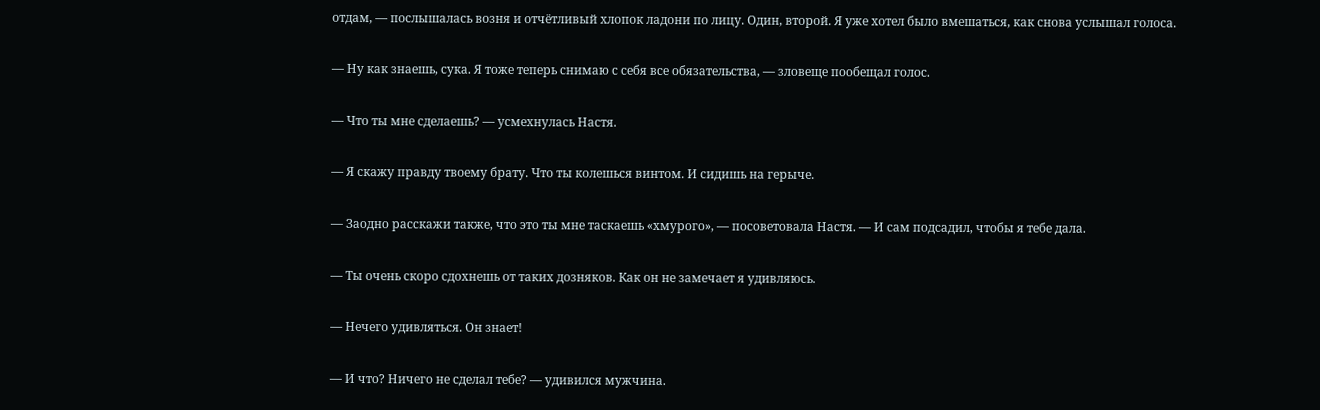отдам, — послышалась возня и отчётливый хлопок ладони по лицу. Один, второй. Я уже хотел было вмешаться, как снова услышал голоса.

— Ну как знаешь, сука. Я тоже теперь снимаю с себя все обязательства, — зловеще пообещал голос.

— Что ты мне сделаешь? — усмехнулась Настя.

— Я скажу правду твоему брату. Что ты колешься винтом. И сидишь на герыче.

— Заодно расскажи также, что это ты мне таскаешь «хмурого», — посоветовала Настя. — И сам подсадил, чтобы я тебе дала.

— Ты очень скоро сдохнешь от таких дозняков. Как он не замечает я удивляюсь.

— Нечего удивляться. Он знает!

— И что? Ничего не сделал тебе? — удивился мужчина.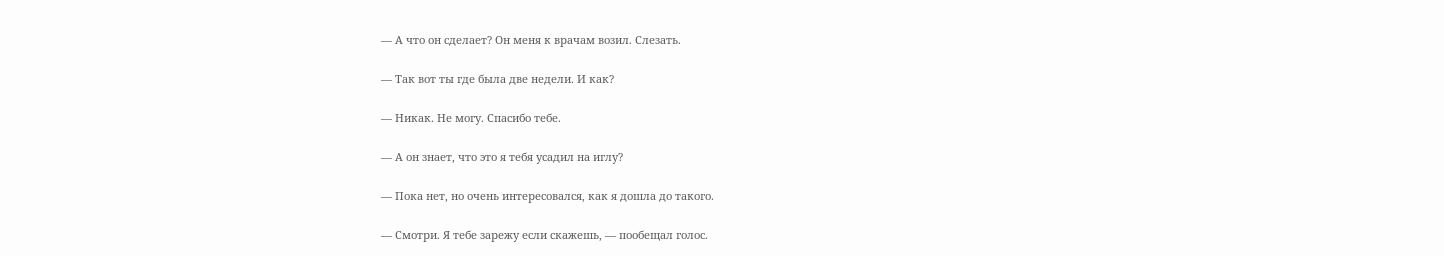— А что он сделает? Он меня к врачам возил. Слезать.

— Так вот ты где была две недели. И как?

— Никак. Не могу. Спасибо тебе.

— А он знает, что это я тебя усадил на иглу?

— Пока нет, но очень интересовался, как я дошла до такого.

— Смотри. Я тебе зарежу если скажешь, — пообещал голос.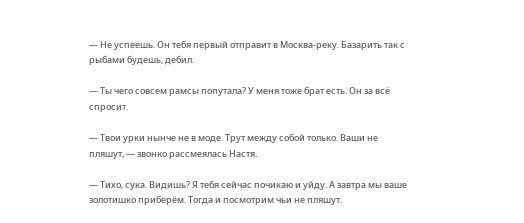— Не успеешь. Он тебя первый отправит в Москва-реку. Базарить так с рыбами будешь, дебил.

— Ты чего совсем рамсы попутала? У меня тоже брат есть. Он за всё спросит.

— Твои урки нынче не в моде. Трут между собой только. Ваши не пляшут, — звонко рассмеялась Настя.

— Тихо, сука. Видишь? Я тебя сейчас почикаю и уйду. А завтра мы ваше золотишко приберём. Тогда и посмотрим чьи не пляшут.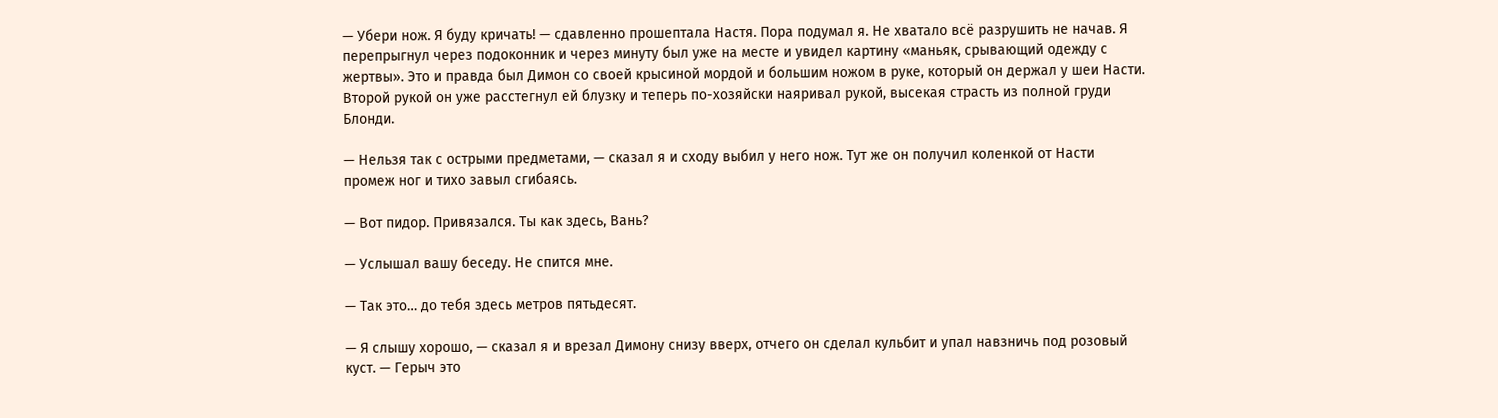— Убери нож. Я буду кричать! — сдавленно прошептала Настя. Пора подумал я. Не хватало всё разрушить не начав. Я перепрыгнул через подоконник и через минуту был уже на месте и увидел картину «маньяк, срывающий одежду с жертвы». Это и правда был Димон со своей крысиной мордой и большим ножом в руке, который он держал у шеи Насти. Второй рукой он уже расстегнул ей блузку и теперь по-хозяйски наяривал рукой, высекая страсть из полной груди Блонди.

— Нельзя так с острыми предметами, — сказал я и сходу выбил у него нож. Тут же он получил коленкой от Насти промеж ног и тихо завыл сгибаясь.

— Вот пидор. Привязался. Ты как здесь, Вань?

— Услышал вашу беседу. Не спится мне.

— Так это… до тебя здесь метров пятьдесят.

— Я слышу хорошо, — сказал я и врезал Димону снизу вверх, отчего он сделал кульбит и упал навзничь под розовый куст. — Герыч это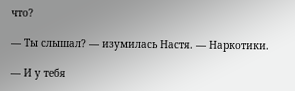что?

— Ты слышал? — изумилась Настя. — Наркотики.

— И у тебя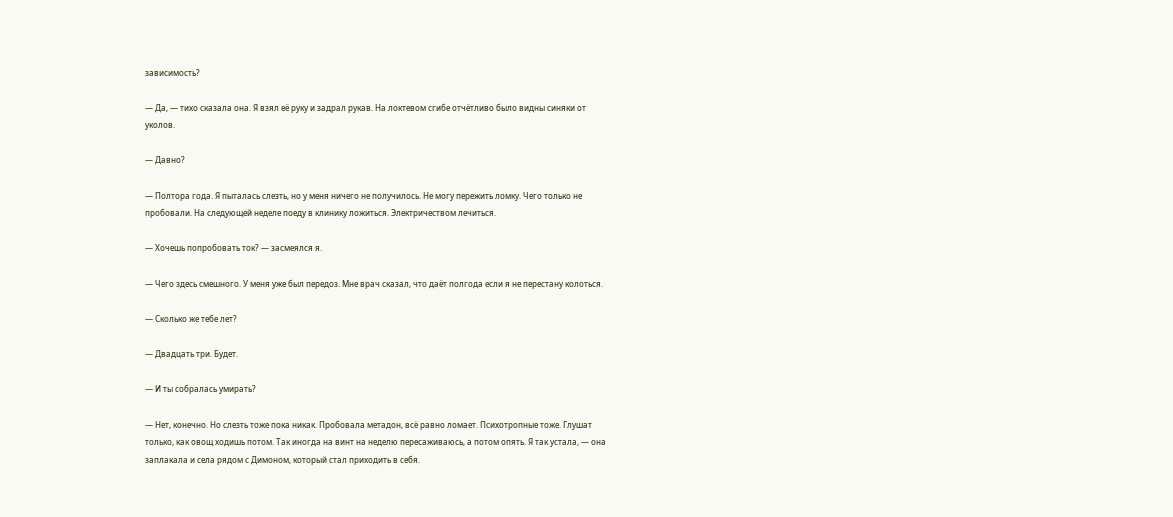зависимость?

— Да, — тихо сказала она. Я взял её руку и задрал рукав. На локтевом сгибе отчётливо было видны синяки от уколов.

— Давно?

— Полтора года. Я пыталась слезть, но у меня ничего не получилось. Не могу пережить ломку. Чего только не пробовали. На следующей неделе поеду в клинику ложиться. Электричеством лечиться.

— Хочешь попробовать ток? — засмеялся я.

— Чего здесь смешного. У меня уже был передоз. Мне врач сказал, что даёт полгода если я не перестану колоться.

— Сколько же тебе лет?

— Двадцать три. Будет.

— И ты собралась умирать?

— Нет, конечно. Но слезть тоже пока никак. Пробовала метадон, всё равно ломает. Психотропные тоже. Глушат только, как овощ ходишь потом. Так иногда на винт на неделю пересаживаюсь, а потом опять. Я так устала, — она заплакала и села рядом с Димоном, который стал приходить в себя.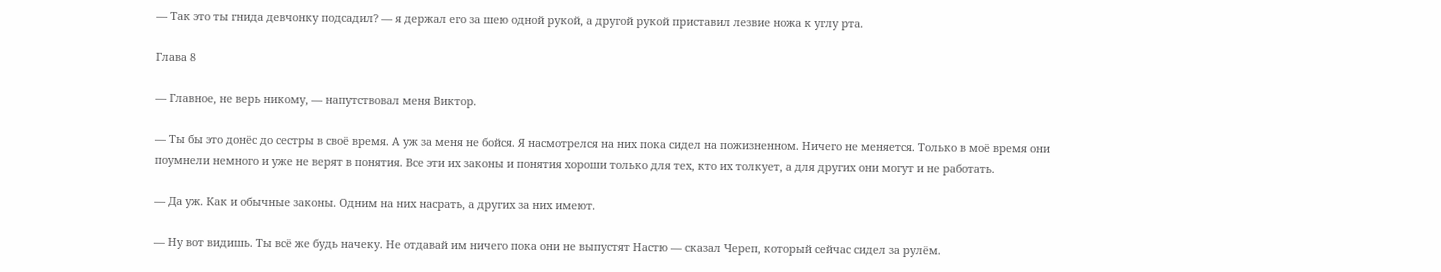— Так это ты гнида девчонку подсадил? — я держал его за шею одной рукой, а другой рукой приставил лезвие ножа к углу рта.

Глава 8

— Главное, не верь никому, — напутствовал меня Виктор.

— Ты бы это донёс до сестры в своё время. А уж за меня не бойся. Я насмотрелся на них пока сидел на пожизненном. Ничего не меняется. Только в моё время они поумнели немного и уже не верят в понятия. Все эти их законы и понятия хороши только для тех, кто их толкует, а для других они могут и не работать.

— Да уж. Как и обычные законы. Одним на них насрать, а других за них имеют.

— Ну вот видишь. Ты всё же будь начеку. Не отдавай им ничего пока они не выпустят Настю — сказал Череп, который сейчас сидел за рулём.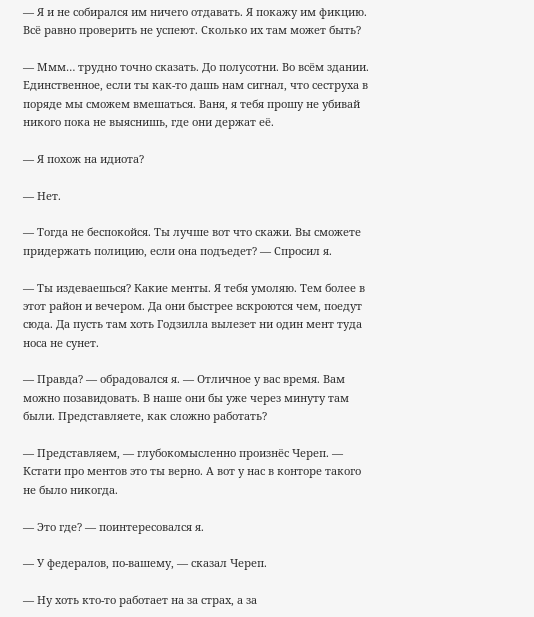— Я и не собирался им ничего отдавать. Я покажу им фикцию. Всё равно проверить не успеют. Сколько их там может быть?

— Ммм… трудно точно сказать. До полусотни. Во всём здании. Единственное, если ты как-то дашь нам сигнал, что сеструха в поряде мы сможем вмешаться. Ваня, я тебя прошу не убивай никого пока не выяснишь, где они держат её.

— Я похож на идиота?

— Нет.

— Тогда не беспокойся. Ты лучше вот что скажи. Вы сможете придержать полицию, если она подъедет? — Спросил я.

— Ты издеваешься? Какие менты. Я тебя умоляю. Тем более в этот район и вечером. Да они быстрее вскроются чем, поедут сюда. Да пусть там хоть Годзилла вылезет ни один мент туда носа не сунет.

— Правда? — обрадовался я. — Отличное у вас время. Вам можно позавидовать. В наше они бы уже через минуту там были. Представляете, как сложно работать?

— Представляем, — глубокомысленно произнёс Череп. — Кстати про ментов это ты верно. А вот у нас в конторе такого не было никогда.

— Это где? — поинтересовался я.

— У федералов, по-вашему, — сказал Череп.

— Ну хоть кто-то работает на за страх, а за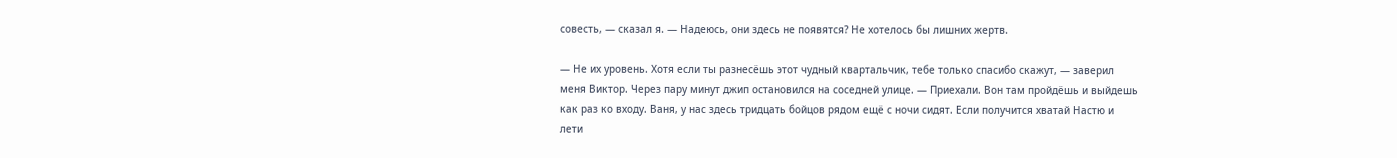совесть, — сказал я. — Надеюсь, они здесь не появятся? Не хотелось бы лишних жертв.

— Не их уровень. Хотя если ты разнесёшь этот чудный квартальчик, тебе только спасибо скажут, — заверил меня Виктор. Через пару минут джип остановился на соседней улице. — Приехали. Вон там пройдёшь и выйдешь как раз ко входу. Ваня, у нас здесь тридцать бойцов рядом ещё с ночи сидят. Если получится хватай Настю и лети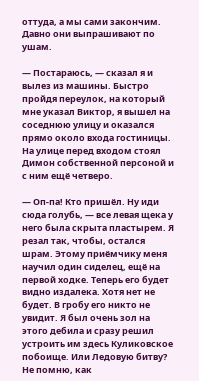оттуда, а мы сами закончим. Давно они выпрашивают по ушам.

— Постараюсь, — сказал я и вылез из машины. Быстро пройдя переулок, на который мне указал Виктор, я вышел на соседнюю улицу и оказался прямо около входа гостиницы. На улице перед входом стоял Димон собственной персоной и с ним ещё четверо.

— Оп-па! Кто пришёл. Ну иди сюда голубь, — все левая щека у него была скрыта пластырем. Я резал так, чтобы, остался шрам. Этому приёмчику меня научил один сиделец, ещё на первой ходке. Теперь его будет видно издалека. Хотя нет не будет. В гробу его никто не увидит. Я был очень зол на этого дебила и сразу решил устроить им здесь Куликовское побоище. Или Ледовую битву? Не помню, как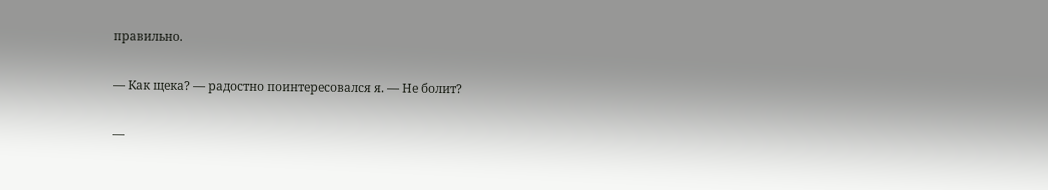правильно.

— Как щека? — радостно поинтересовался я. — Не болит?

—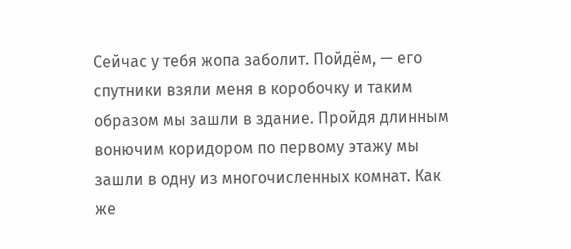Сейчас у тебя жопа заболит. Пойдём, — его спутники взяли меня в коробочку и таким образом мы зашли в здание. Пройдя длинным вонючим коридором по первому этажу мы зашли в одну из многочисленных комнат. Как же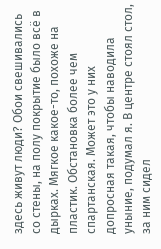здесь живут люди? Обои свешивались со стены, на полу покрытие было всё в дырках. Мягкое какое-то, похоже на пластик. Обстановка более чем спартанская. Может это у них допросная такая, чтобы наводила уныние, подумал я. В центре стоял стол, за ним сидел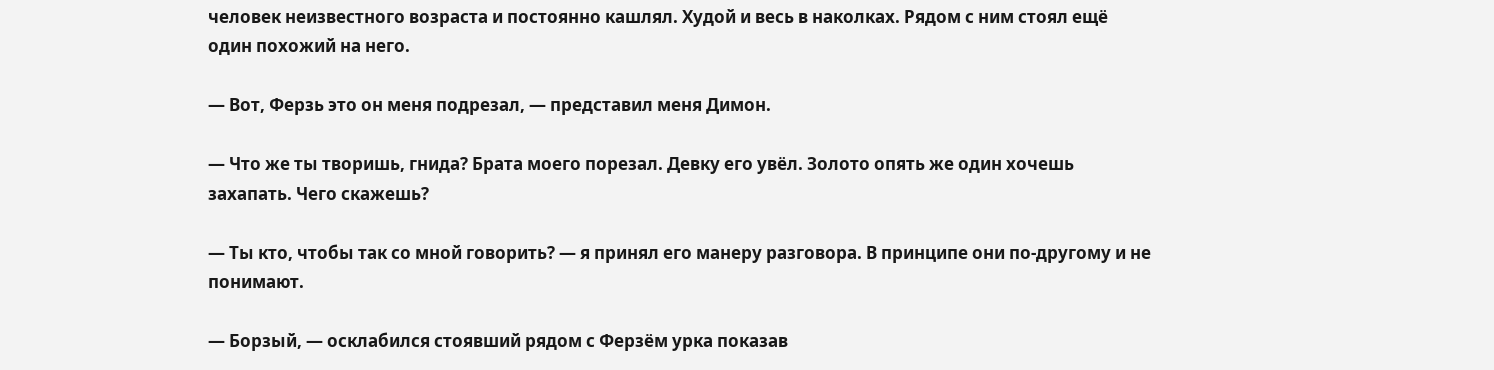человек неизвестного возраста и постоянно кашлял. Худой и весь в наколках. Рядом с ним стоял ещё один похожий на него.

— Вот, Ферзь это он меня подрезал, — представил меня Димон.

— Что же ты творишь, гнида? Брата моего порезал. Девку его увёл. Золото опять же один хочешь захапать. Чего скажешь?

— Ты кто, чтобы так со мной говорить? — я принял его манеру разговора. В принципе они по-другому и не понимают.

— Борзый, — осклабился стоявший рядом с Ферзём урка показав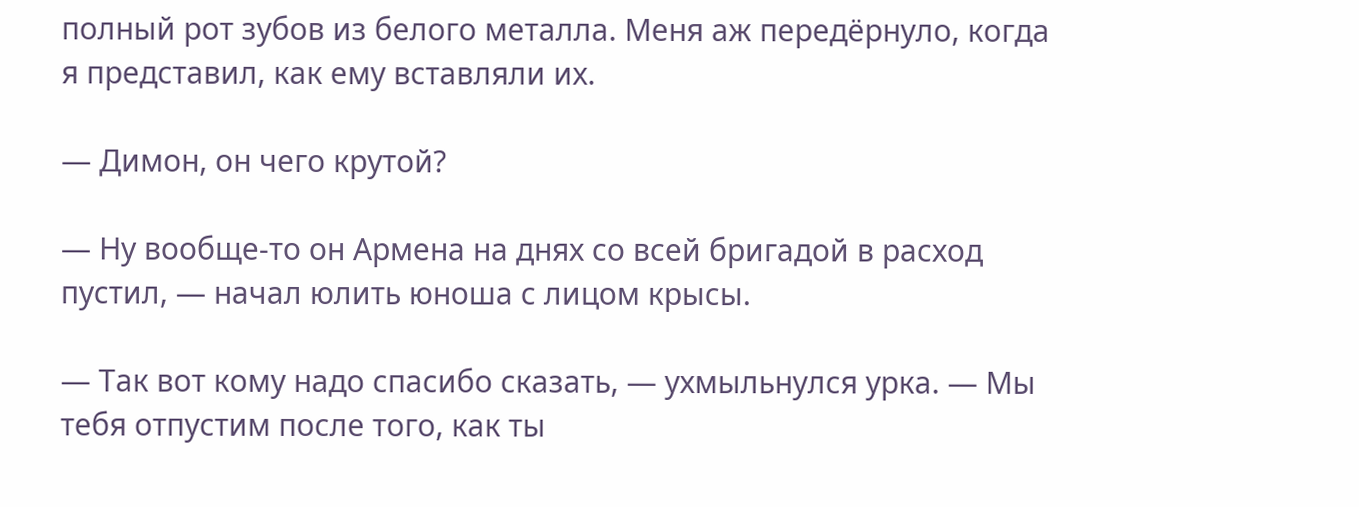полный рот зубов из белого металла. Меня аж передёрнуло, когда я представил, как ему вставляли их.

— Димон, он чего крутой?

— Ну вообще-то он Армена на днях со всей бригадой в расход пустил, — начал юлить юноша с лицом крысы.

— Так вот кому надо спасибо сказать, — ухмыльнулся урка. — Мы тебя отпустим после того, как ты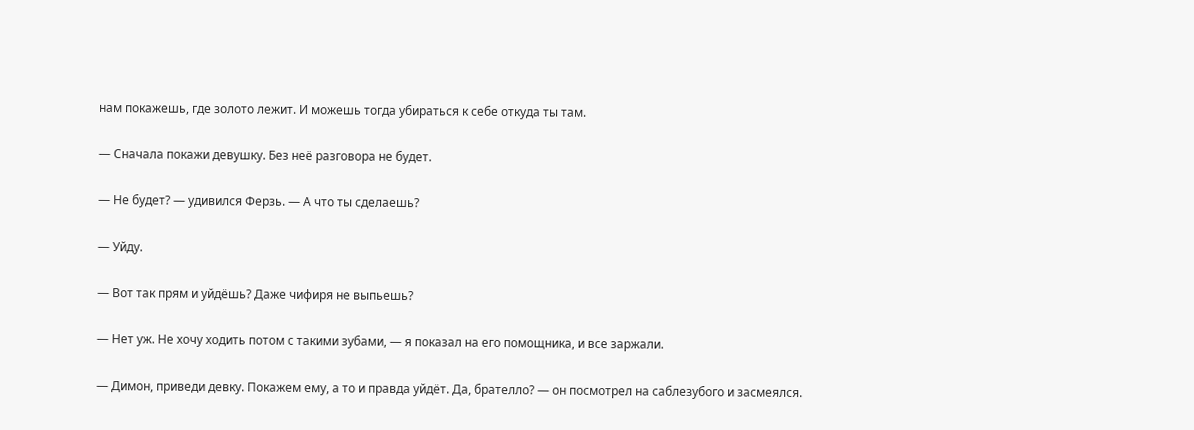нам покажешь, где золото лежит. И можешь тогда убираться к себе откуда ты там.

— Сначала покажи девушку. Без неё разговора не будет.

— Не будет? — удивился Ферзь. — А что ты сделаешь?

— Уйду.

— Вот так прям и уйдёшь? Даже чифиря не выпьешь?

— Нет уж. Не хочу ходить потом с такими зубами, — я показал на его помощника, и все заржали.

— Димон, приведи девку. Покажем ему, а то и правда уйдёт. Да, брателло? — он посмотрел на саблезубого и засмеялся.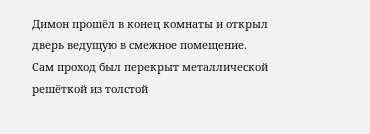Димон прошёл в конец комнаты и открыл дверь ведущую в смежное помещение. Сам проход был перекрыт металлической решёткой из толстой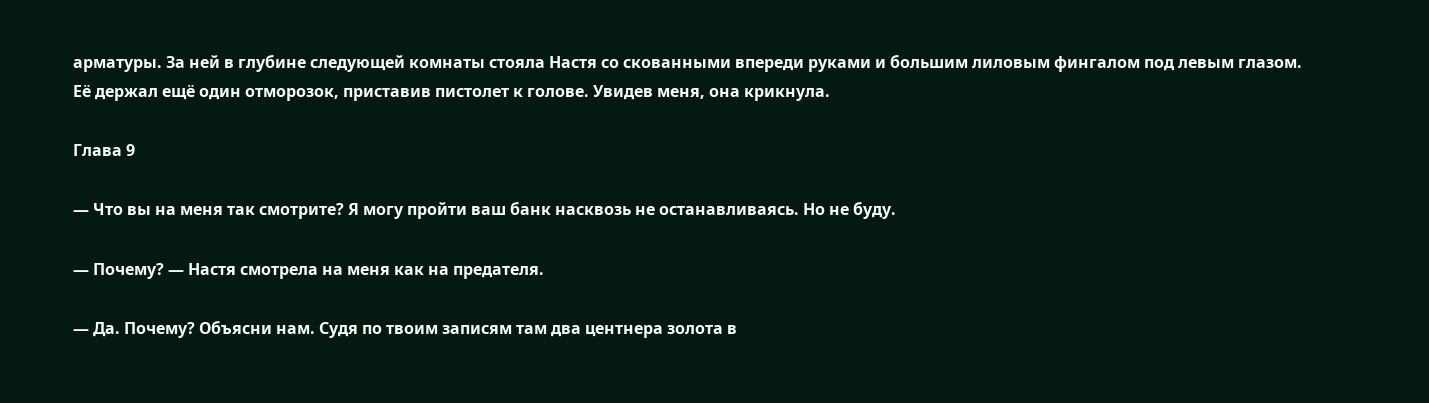арматуры. За ней в глубине следующей комнаты стояла Настя со скованными впереди руками и большим лиловым фингалом под левым глазом. Её держал ещё один отморозок, приставив пистолет к голове. Увидев меня, она крикнула.

Глава 9

— Что вы на меня так смотрите? Я могу пройти ваш банк насквозь не останавливаясь. Но не буду.

— Почему? — Настя смотрела на меня как на предателя.

— Да. Почему? Объясни нам. Судя по твоим записям там два центнера золота в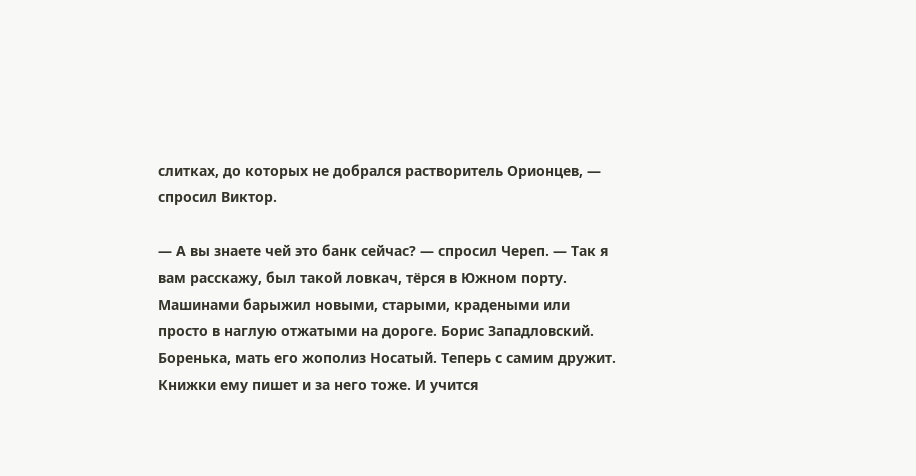слитках, до которых не добрался растворитель Орионцев, — спросил Виктор.

— А вы знаете чей это банк сейчас? — спросил Череп. — Так я вам расскажу, был такой ловкач, тёрся в Южном порту. Машинами барыжил новыми, старыми, крадеными или просто в наглую отжатыми на дороге. Борис Западловский. Боренька, мать его жополиз Носатый. Теперь с самим дружит. Книжки ему пишет и за него тоже. И учится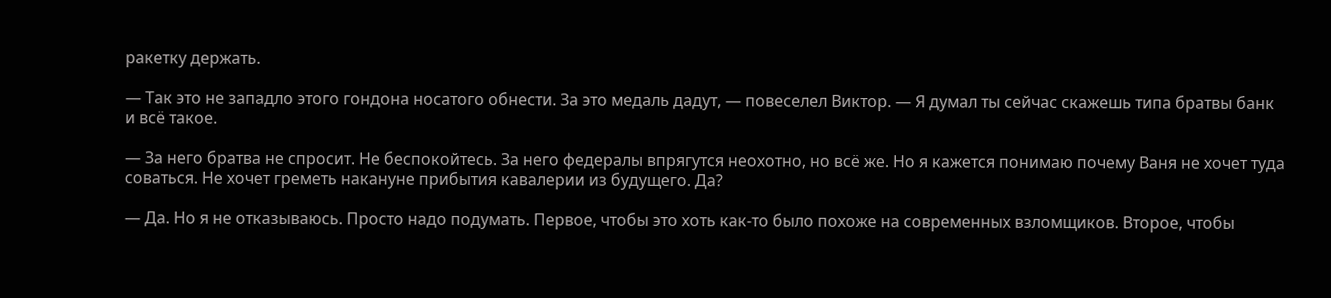ракетку держать.

— Так это не западло этого гондона носатого обнести. За это медаль дадут, — повеселел Виктор. — Я думал ты сейчас скажешь типа братвы банк и всё такое.

— За него братва не спросит. Не беспокойтесь. За него федералы впрягутся неохотно, но всё же. Но я кажется понимаю почему Ваня не хочет туда соваться. Не хочет греметь накануне прибытия кавалерии из будущего. Да?

— Да. Но я не отказываюсь. Просто надо подумать. Первое, чтобы это хоть как-то было похоже на современных взломщиков. Второе, чтобы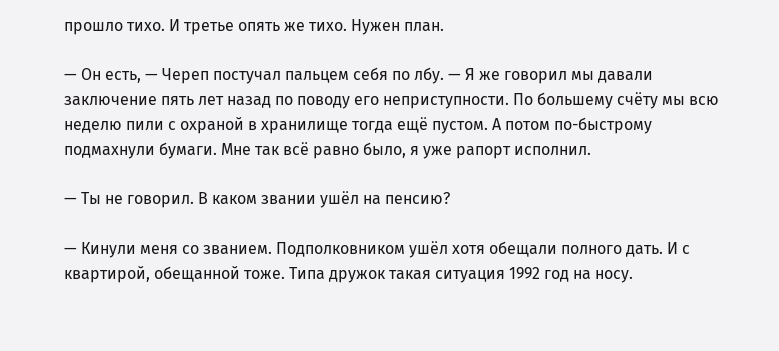прошло тихо. И третье опять же тихо. Нужен план.

— Он есть, — Череп постучал пальцем себя по лбу. — Я же говорил мы давали заключение пять лет назад по поводу его неприступности. По большему счёту мы всю неделю пили с охраной в хранилище тогда ещё пустом. А потом по-быстрому подмахнули бумаги. Мне так всё равно было, я уже рапорт исполнил.

— Ты не говорил. В каком звании ушёл на пенсию?

— Кинули меня со званием. Подполковником ушёл хотя обещали полного дать. И с квартирой, обещанной тоже. Типа дружок такая ситуация 1992 год на носу.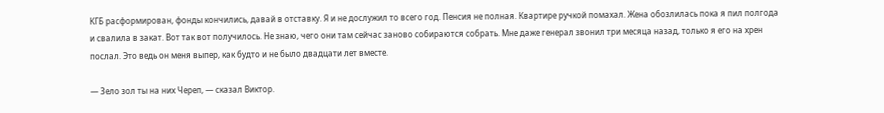КГБ расформирован, фонды кончились, давай в отставку. Я и не дослужил то всего год. Пенсия не полная. Квартире ручкой помахал. Жена обозлилась пока я пил полгода и свалила в закат. Вот так вот получилось. Не знаю, чего они там сейчас заново собираются собрать. Мне даже генерал звонил три месяца назад, только я его на хрен послал. Это ведь он меня выпер, как будто и не было двадцати лет вместе.

— Зело зол ты на них Череп, — сказал Виктор.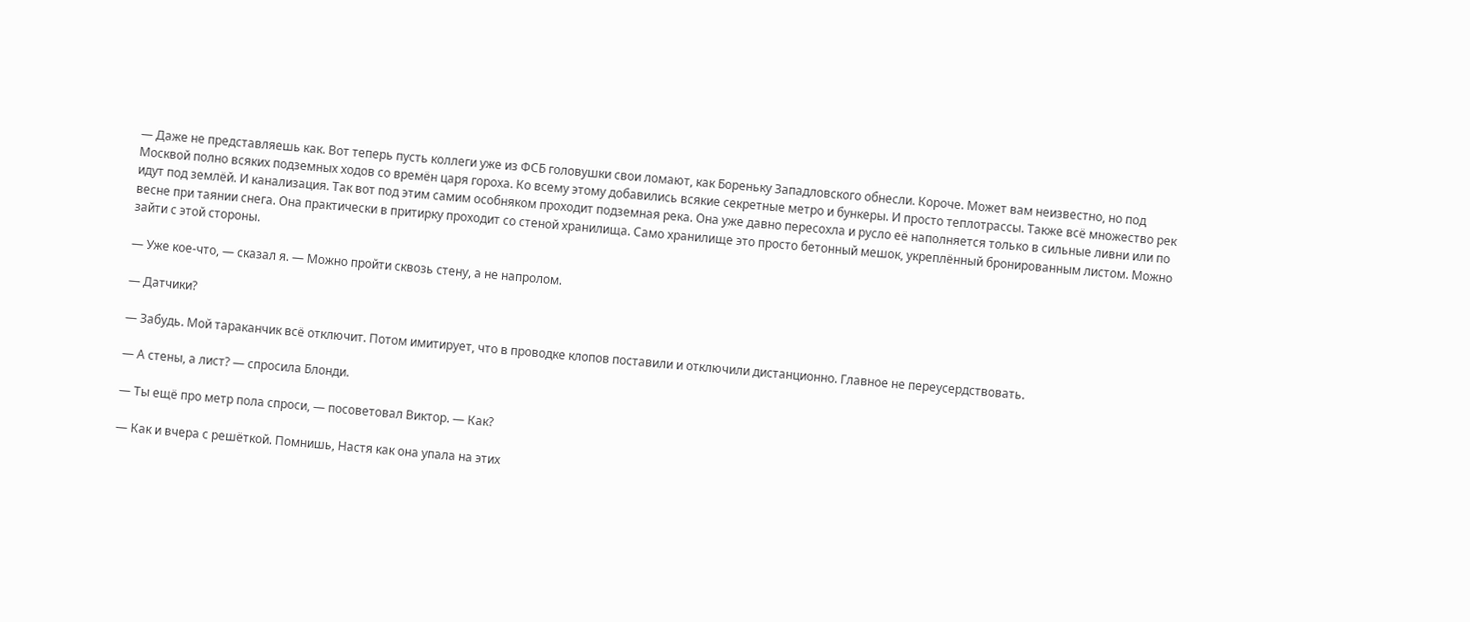— Даже не представляешь как. Вот теперь пусть коллеги уже из ФСБ головушки свои ломают, как Бореньку Западловского обнесли. Короче. Может вам неизвестно, но под Москвой полно всяких подземных ходов со времён царя гороха. Ко всему этому добавились всякие секретные метро и бункеры. И просто теплотрассы. Также всё множество рек идут под землёй. И канализация. Так вот под этим самим особняком проходит подземная река. Она уже давно пересохла и русло её наполняется только в сильные ливни или по весне при таянии снега. Она практически в притирку проходит со стеной хранилища. Само хранилище это просто бетонный мешок, укреплённый бронированным листом. Можно зайти с этой стороны.

— Уже кое-что, — сказал я. — Можно пройти сквозь стену, а не напролом.

— Датчики?

— Забудь. Мой тараканчик всё отключит. Потом имитирует, что в проводке клопов поставили и отключили дистанционно. Главное не переусердствовать.

— А стены, а лист? — спросила Блонди.

— Ты ещё про метр пола спроси, — посоветовал Виктор. — Как?

— Как и вчера с решёткой. Помнишь, Настя как она упала на этих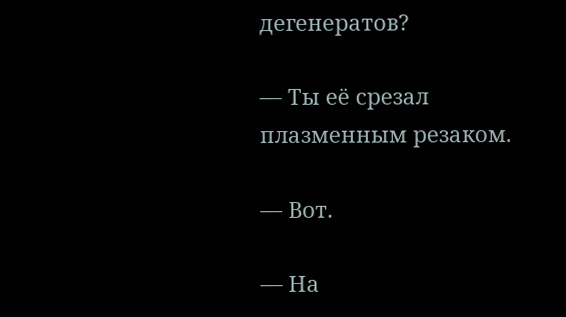дегенератов?

— Ты её срезал плазменным резаком.

— Вот.

— На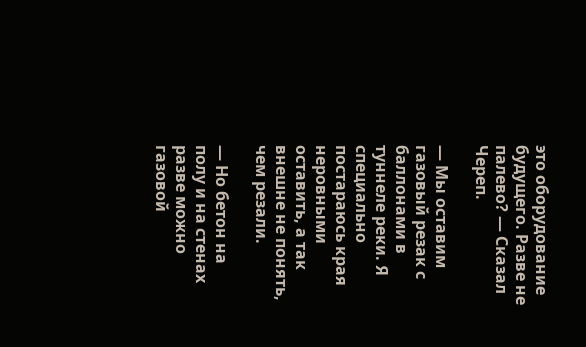это оборудование будущего. Разве не палево? — Сказал Череп.

— Мы оставим газовый резак с баллонами в туннеле реки. Я специально постараюсь края неровными оставить, а так внешне не понять, чем резали.

— Но бетон на полу и на стенах разве можно газовой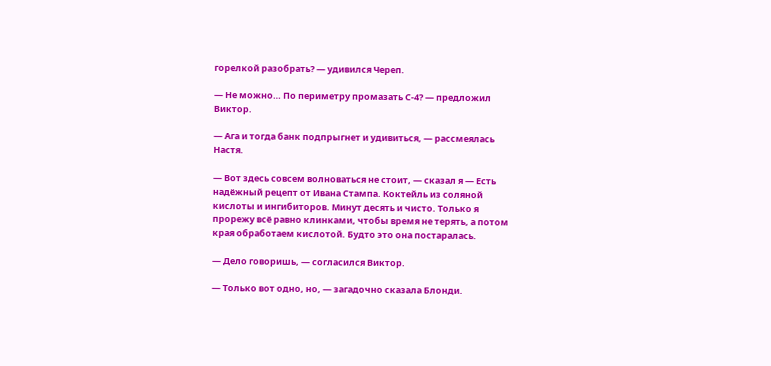горелкой разобрать? — удивился Череп.

— Не можно… По периметру промазать С-4? — предложил Виктор.

— Ага и тогда банк подпрыгнет и удивиться, — рассмеялась Настя.

— Вот здесь совсем волноваться не стоит, — сказал я — Есть надёжный рецепт от Ивана Стампа. Коктейль из соляной кислоты и ингибиторов. Минут десять и чисто. Только я прорежу всё равно клинками, чтобы время не терять, а потом края обработаем кислотой. Будто это она постаралась.

— Дело говоришь, — согласился Виктор.

— Только вот одно, но, — загадочно сказала Блонди.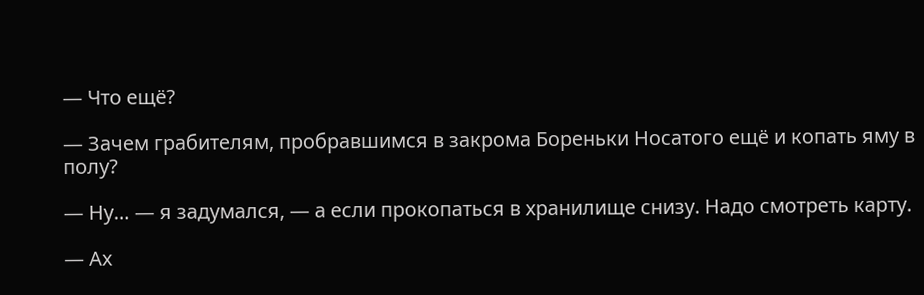— Что ещё?

— Зачем грабителям, пробравшимся в закрома Бореньки Носатого ещё и копать яму в полу?

— Ну… — я задумался, — а если прокопаться в хранилище снизу. Надо смотреть карту.

— Ах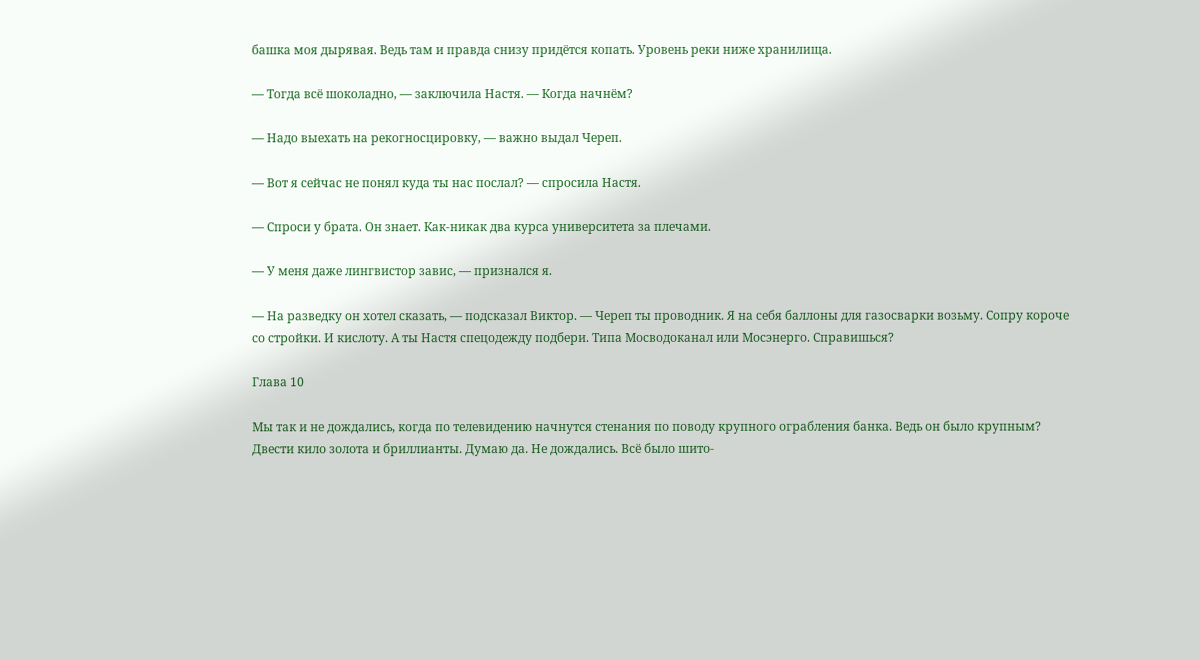башка моя дырявая. Ведь там и правда снизу придётся копать. Уровень реки ниже хранилища.

— Тогда всё шоколадно, — заключила Настя. — Когда начнём?

— Надо выехать на рекогносцировку, — важно выдал Череп.

— Вот я сейчас не понял куда ты нас послал? — спросила Настя.

— Спроси у брата. Он знает. Как-никак два курса университета за плечами.

— У меня даже лингвистор завис, — признался я.

— На разведку он хотел сказать, — подсказал Виктор. — Череп ты проводник. Я на себя баллоны для газосварки возьму. Сопру короче со стройки. И кислоту. А ты Настя спецодежду подбери. Типа Мосводоканал или Мосэнерго. Справишься?

Глава 10

Мы так и не дождались, когда по телевидению начнутся стенания по поводу крупного ограбления банка. Ведь он было крупным? Двести кило золота и бриллианты. Думаю да. Не дождались. Всё было шито-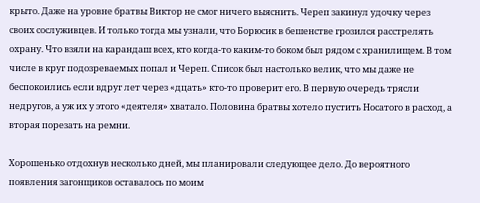крыто. Даже на уровне братвы Виктор не смог ничего выяснить. Череп закинул удочку через своих сослуживцев. И только тогда мы узнали, что Борюсик в бешенстве грозился расстрелять охрану. Что взяли на карандаш всех, кто когда-то каким-то боком был рядом с хранилищем. В том числе в круг подозреваемых попал и Череп. Список был настолько велик, что мы даже не беспокоились если вдруг лет через «дцать» кто-то проверит его. В первую очередь трясли недругов, а уж их у этого «деятеля» хватало. Половина братвы хотело пустить Носатого в расход, а вторая порезать на ремни.

Хорошенько отдохнув несколько дней, мы планировали следующее дело. До вероятного появления загонщиков оставалось по моим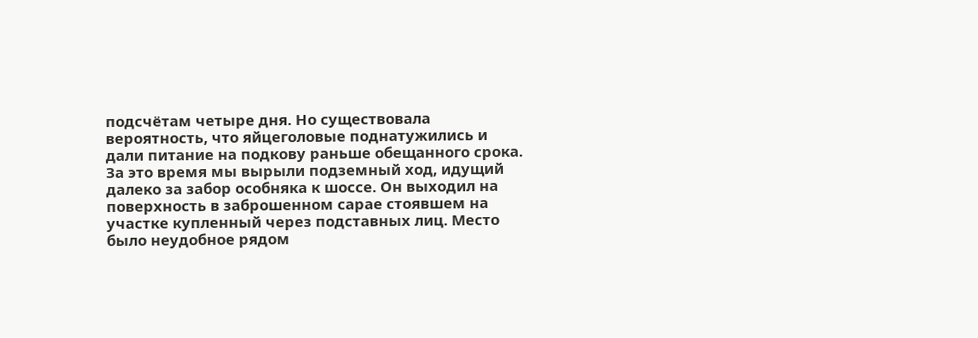подсчётам четыре дня. Но существовала вероятность, что яйцеголовые поднатужились и дали питание на подкову раньше обещанного срока. За это время мы вырыли подземный ход, идущий далеко за забор особняка к шоссе. Он выходил на поверхность в заброшенном сарае стоявшем на участке купленный через подставных лиц. Место было неудобное рядом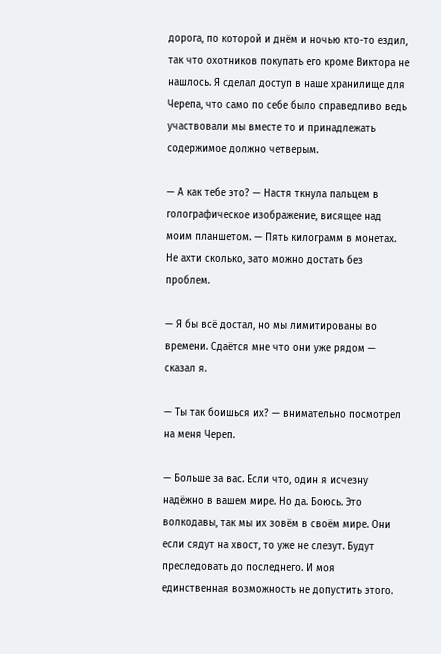дорога, по которой и днём и ночью кто-то ездил, так что охотников покупать его кроме Виктора не нашлось. Я сделал доступ в наше хранилище для Черепа, что само по себе было справедливо ведь участвовали мы вместе то и принадлежать содержимое должно четверым.

— А как тебе это? — Настя ткнула пальцем в голографическое изображение, висящее над моим планшетом. — Пять килограмм в монетах. Не ахти сколько, зато можно достать без проблем.

— Я бы всё достал, но мы лимитированы во времени. Сдаётся мне что они уже рядом — сказал я.

— Ты так боишься их? — внимательно посмотрел на меня Череп.

— Больше за вас. Если что, один я исчезну надёжно в вашем мире. Но да. Боюсь. Это волкодавы, так мы их зовём в своём мире. Они если сядут на хвост, то уже не слезут. Будут преследовать до последнего. И моя единственная возможность не допустить этого.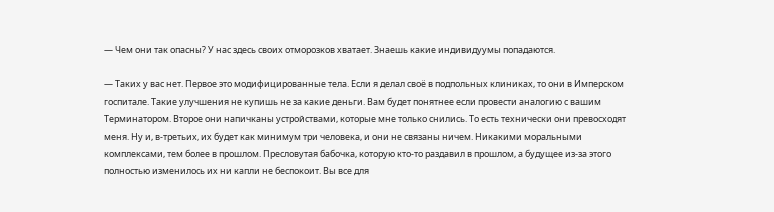— Чем они так опасны? У нас здесь своих отморозков хватает. Знаешь какие индивидуумы попадаются.

— Таких у вас нет. Первое это модифицированные тела. Если я делал своё в подпольных клиниках, то они в Имперском госпитале. Такие улучшения не купишь не за какие деньги. Вам будет понятнее если провести аналогию с вашим Терминатором. Второе они напичканы устройствами, которые мне только снились. То есть технически они превосходят меня. Ну и, в-третьих, их будет как минимум три человека, и они не связаны ничем. Никакими моральными комплексами, тем более в прошлом. Пресловутая бабочка, которую кто-то раздавил в прошлом, а будущее из-за этого полностью изменилось их ни капли не беспокоит. Вы все для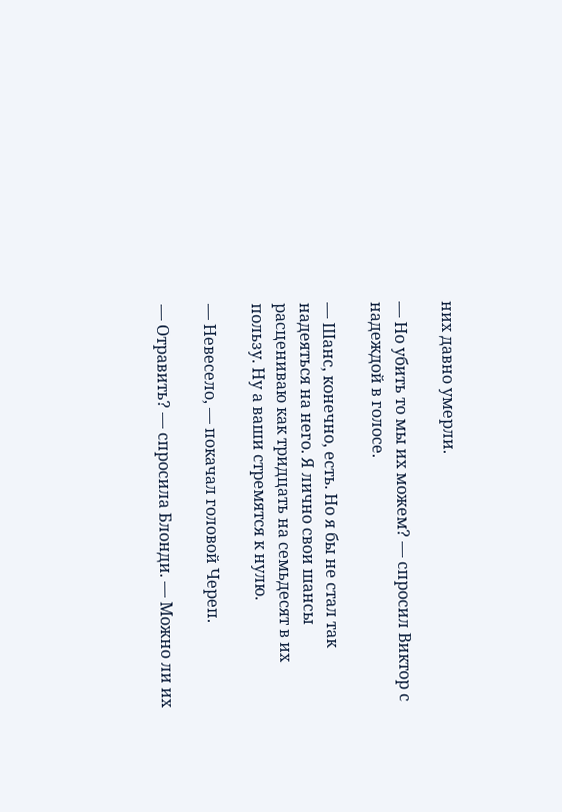них давно умерли.

— Но убить то мы их можем? — спросил Виктор с надеждой в голосе.

— Шанс, конечно, есть. Но я бы не стал так надеяться на него. Я лично свои шансы расцениваю как тридцать на семьдесят в их пользу. Ну а ваши стремятся к нулю.

— Невесело, — покачал головой Череп.

— Отравить? — спросила Блонди. — Можно ли их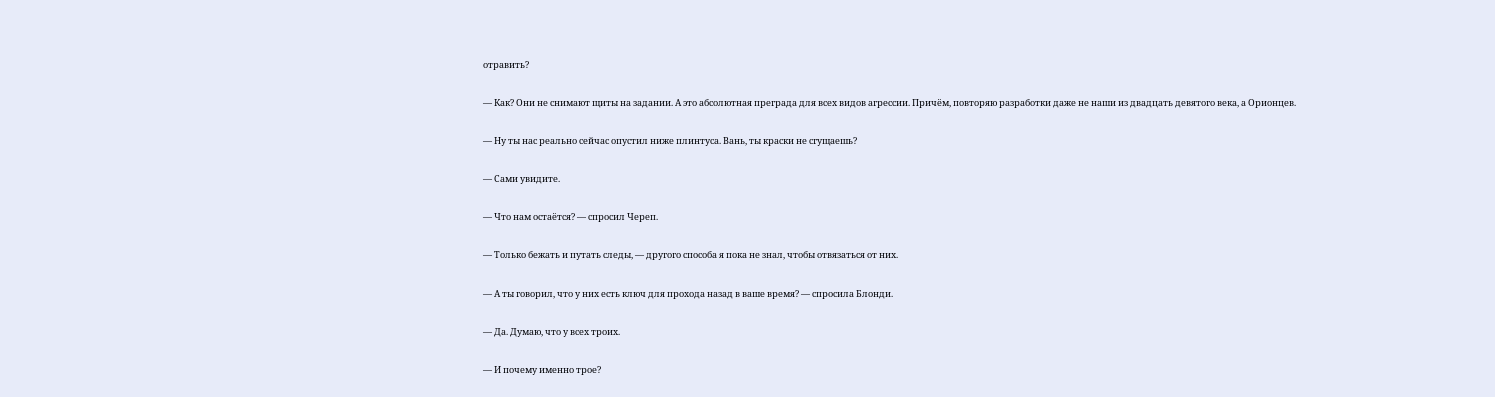отравить?

— Как? Они не снимают щиты на задании. А это абсолютная преграда для всех видов агрессии. Причём, повторяю разработки даже не наши из двадцать девятого века, а Орионцев.

— Ну ты нас реально сейчас опустил ниже плинтуса. Вань, ты краски не сгущаешь?

— Сами увидите.

— Что нам остаётся? — спросил Череп.

— Только бежать и путать следы, — другого способа я пока не знал, чтобы отвязаться от них.

— А ты говорил, что у них есть ключ для прохода назад в ваше время? — спросила Блонди.

— Да. Думаю, что у всех троих.

— И почему именно трое?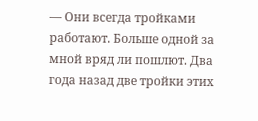— Они всегда тройками работают. Больше одной за мной вряд ли пошлют. Два года назад две тройки этих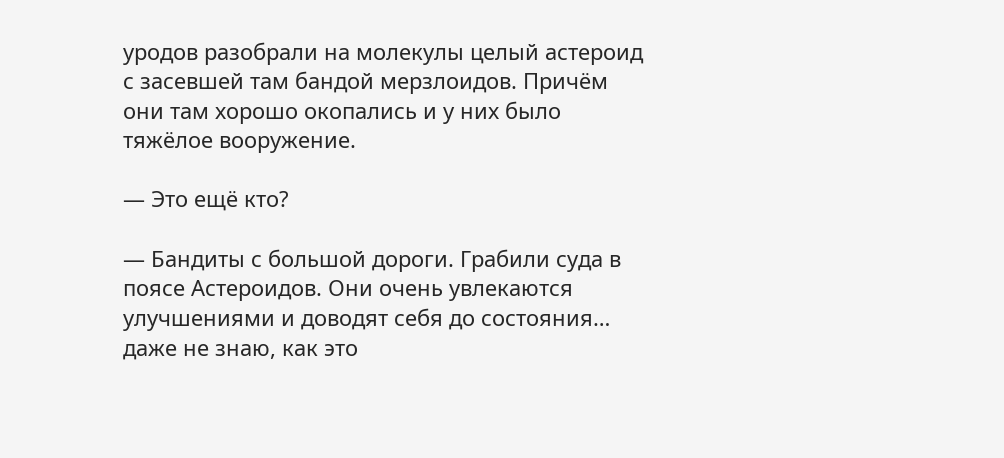уродов разобрали на молекулы целый астероид с засевшей там бандой мерзлоидов. Причём они там хорошо окопались и у них было тяжёлое вооружение.

— Это ещё кто?

— Бандиты с большой дороги. Грабили суда в поясе Астероидов. Они очень увлекаются улучшениями и доводят себя до состояния… даже не знаю, как это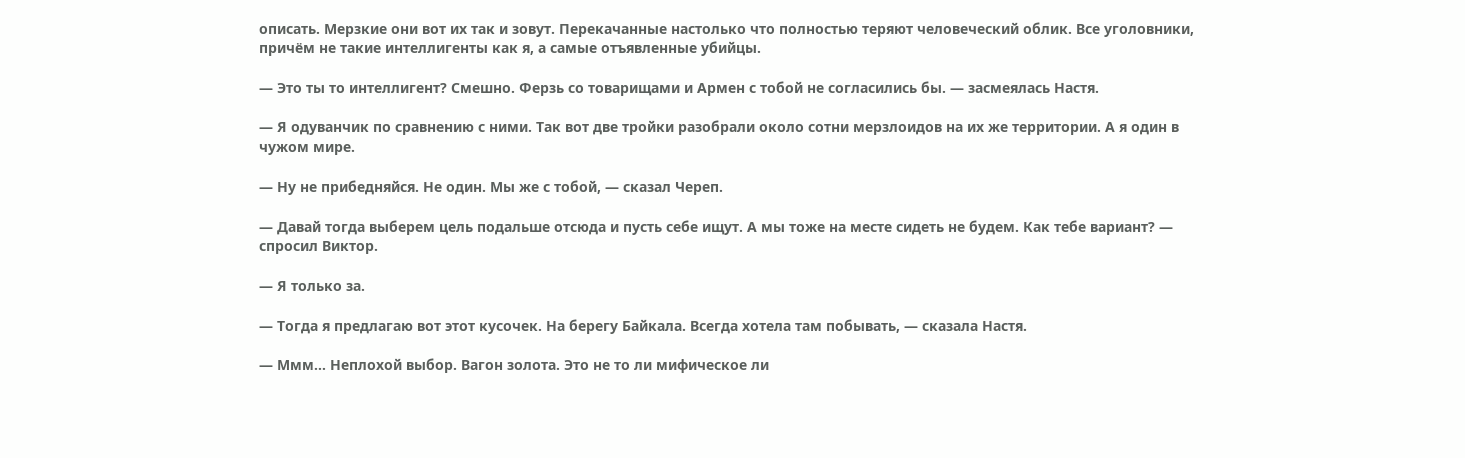описать. Мерзкие они вот их так и зовут. Перекачанные настолько что полностью теряют человеческий облик. Все уголовники, причём не такие интеллигенты как я, а самые отъявленные убийцы.

— Это ты то интеллигент? Смешно. Ферзь со товарищами и Армен с тобой не согласились бы. — засмеялась Настя.

— Я одуванчик по сравнению с ними. Так вот две тройки разобрали около сотни мерзлоидов на их же территории. А я один в чужом мире.

— Ну не прибедняйся. Не один. Мы же с тобой, — сказал Череп.

— Давай тогда выберем цель подальше отсюда и пусть себе ищут. А мы тоже на месте сидеть не будем. Как тебе вариант? — спросил Виктор.

— Я только за.

— Тогда я предлагаю вот этот кусочек. На берегу Байкала. Всегда хотела там побывать, — сказала Настя.

— Ммм… Неплохой выбор. Вагон золота. Это не то ли мифическое ли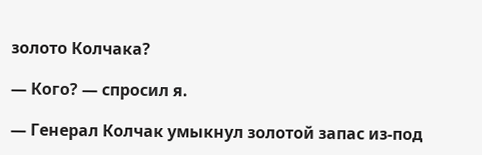золото Колчака?

— Кого? — спросил я.

— Генерал Колчак умыкнул золотой запас из-под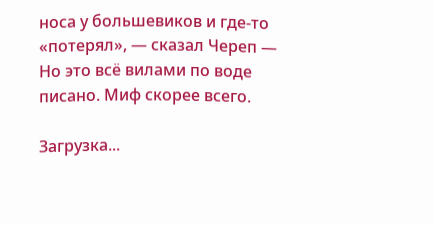носа у большевиков и где-то «потерял», — сказал Череп — Но это всё вилами по воде писано. Миф скорее всего.

Загрузка...